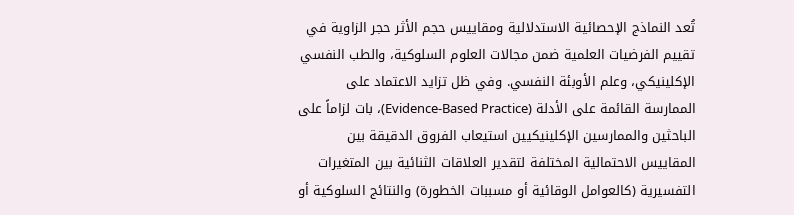تُعد النماذج الإحصائية الاستدلالية ومقاييس حجم الأثر حجر الزاوية في تقييم الفرضيات العلمية ضمن مجالات العلوم السلوكية، والطب النفسي الإكلينيكي، وعلم الأوبئة النفسي. وفي ظل تزايد الاعتماد على الممارسة القائمة على الأدلة (Evidence-Based Practice)، بات لزاماً على الباحثين والممارسين الإكلينيكيين استيعاب الفروق الدقيقة بين المقاييس الاحتمالية المختلفة لتقدير العلاقات الثنائية بين المتغيرات التفسيرية (كالعوامل الوقائية أو مسببات الخطورة) والنتائج السلوكية أو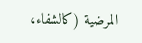المرضية (كالشفاء،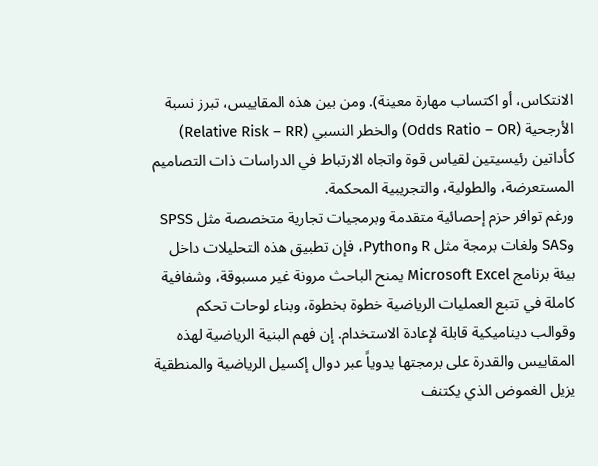الانتكاس، أو اكتساب مهارة معينة). ومن بين هذه المقاييس، تبرز نسبة الأرجحية (Odds Ratio – OR) والخطر النسبي (Relative Risk – RR) كأداتين رئيسيتين لقياس قوة واتجاه الارتباط في الدراسات ذات التصاميم المستعرضة، والطولية، والتجريبية المحكمة.
ورغم توافر حزم إحصائية متقدمة وبرمجيات تجارية متخصصة مثل SPSS وSAS ولغات برمجة مثل R وPython، فإن تطبيق هذه التحليلات داخل بيئة برنامج Microsoft Excel يمنح الباحث مرونة غير مسبوقة، وشفافية كاملة في تتبع العمليات الرياضية خطوة بخطوة، وبناء لوحات تحكم وقوالب ديناميكية قابلة لإعادة الاستخدام. إن فهم البنية الرياضية لهذه المقاييس والقدرة على برمجتها يدوياً عبر دوال إكسيل الرياضية والمنطقية يزيل الغموض الذي يكتنف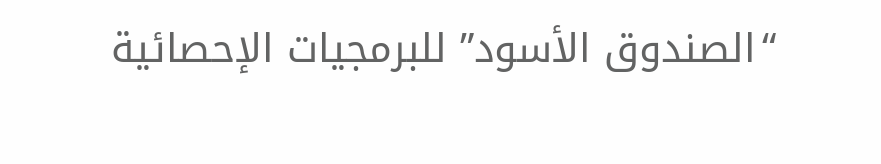“الصندوق الأسود” للبرمجيات الإحصائية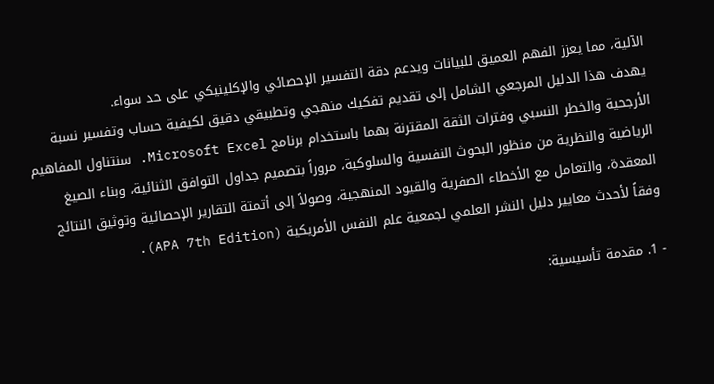الآلية، مما يعزز الفهم العميق للبيانات ويدعم دقة التفسير الإحصائي والإكلينيكي على حد سواء.
يهدف هذا الدليل المرجعي الشامل إلى تقديم تفكيك منهجي وتطبيقي دقيق لكيفية حساب وتفسير نسبة الأرجحية والخطر النسبي وفترات الثقة المقترنة بهما باستخدام برنامج Microsoft Excel. سنتناول المفاهيم الرياضية والنظرية من منظور البحوث النفسية والسلوكية، مروراً بتصميم جداول التوافق الثنائية، وبناء الصيغ المعقدة، والتعامل مع الأخطاء الصفرية والقيود المنهجية، وصولاً إلى أتمتة التقارير الإحصائية وتوثيق النتائج وفقاً لأحدث معايير دليل النشر العلمي لجمعية علم النفس الأمريكية (APA 7th Edition).

- 1. مقدمة تأسيسية: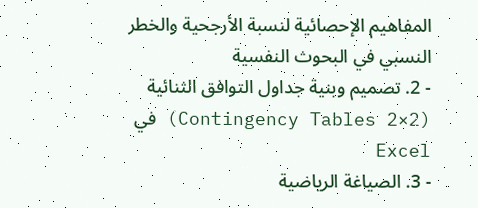المفاهيم الإحصائية لنسبة الأرجحية والخطر النسبي في البحوث النفسية
- 2. تصميم وبنية جداول التوافق الثنائية (2×2 Contingency Tables) في Excel
- 3. الصياغة الرياضية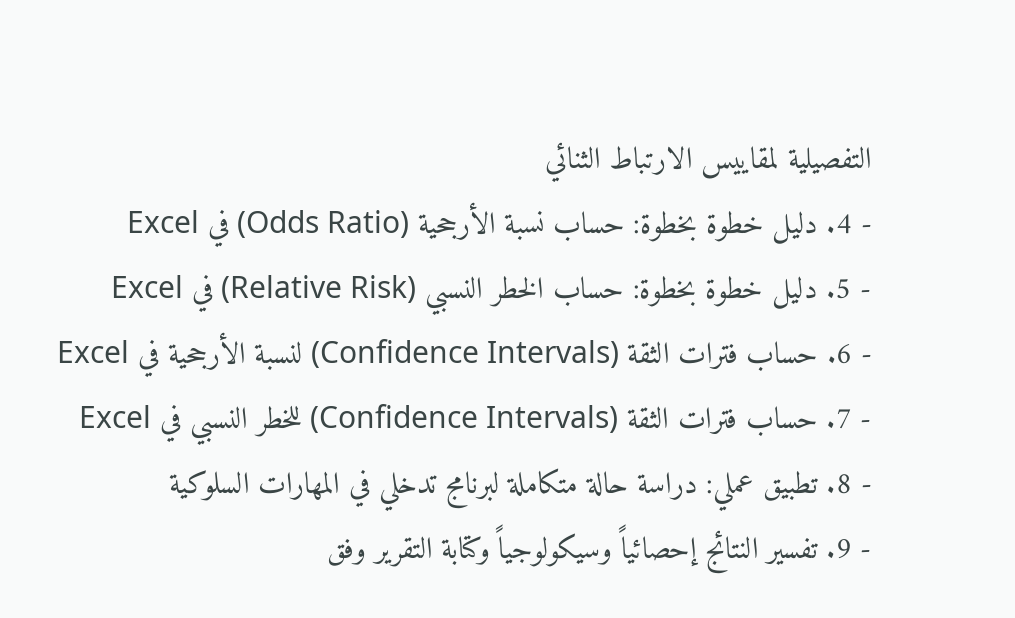التفصيلية لمقاييس الارتباط الثنائي
- 4. دليل خطوة بخطوة: حساب نسبة الأرجحية (Odds Ratio) في Excel
- 5. دليل خطوة بخطوة: حساب الخطر النسبي (Relative Risk) في Excel
- 6. حساب فترات الثقة (Confidence Intervals) لنسبة الأرجحية في Excel
- 7. حساب فترات الثقة (Confidence Intervals) للخطر النسبي في Excel
- 8. تطبيق عملي: دراسة حالة متكاملة لبرنامج تدخلي في المهارات السلوكية
- 9. تفسير النتائج إحصائياً وسيكولوجياً وكتابة التقرير وفق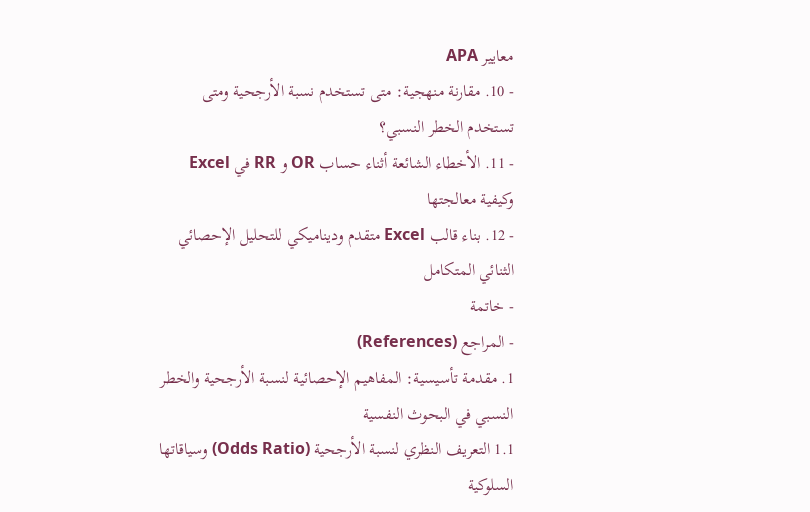معايير APA
- 10. مقارنة منهجية: متى تستخدم نسبة الأرجحية ومتى تستخدم الخطر النسبي؟
- 11. الأخطاء الشائعة أثناء حساب OR و RR في Excel وكيفية معالجتها
- 12. بناء قالب Excel متقدم وديناميكي للتحليل الإحصائي الثنائي المتكامل
- خاتمة
- المراجع (References)
1. مقدمة تأسيسية: المفاهيم الإحصائية لنسبة الأرجحية والخطر النسبي في البحوث النفسية
1.1 التعريف النظري لنسبة الأرجحية (Odds Ratio) وسياقاتها السلوكية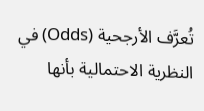تُعرَّف الأرجحية (Odds) في النظرية الاحتمالية بأنها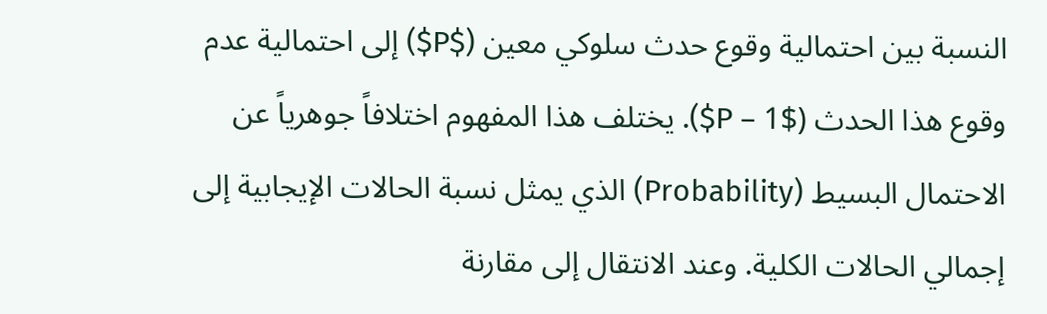النسبة بين احتمالية وقوع حدث سلوكي معين ($P$) إلى احتمالية عدم وقوع هذا الحدث ($1 – P$). يختلف هذا المفهوم اختلافاً جوهرياً عن الاحتمال البسيط (Probability) الذي يمثل نسبة الحالات الإيجابية إلى إجمالي الحالات الكلية. وعند الانتقال إلى مقارنة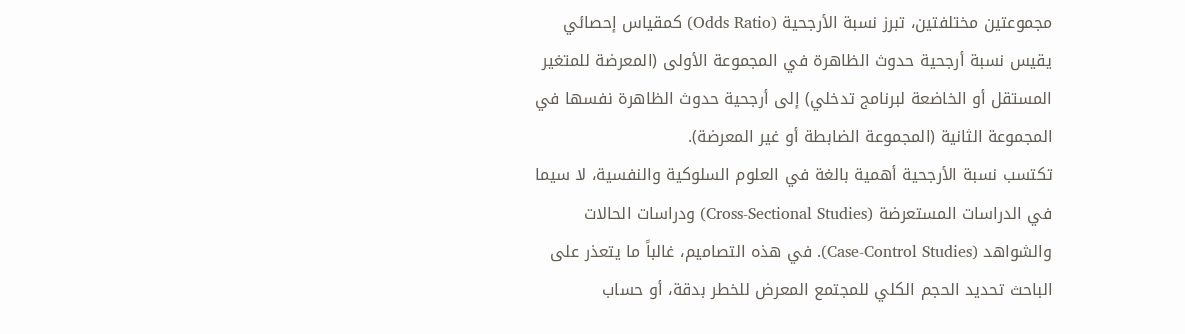مجموعتين مختلفتين، تبرز نسبة الأرجحية (Odds Ratio) كمقياس إحصائي يقيس نسبة أرجحية حدوث الظاهرة في المجموعة الأولى (المعرضة للمتغير المستقل أو الخاضعة لبرنامج تدخلي) إلى أرجحية حدوث الظاهرة نفسها في المجموعة الثانية (المجموعة الضابطة أو غير المعرضة).
تكتسب نسبة الأرجحية أهمية بالغة في العلوم السلوكية والنفسية، لا سيما في الدراسات المستعرضة (Cross-Sectional Studies) ودراسات الحالات والشواهد (Case-Control Studies). في هذه التصاميم، غالباً ما يتعذر على الباحث تحديد الحجم الكلي للمجتمع المعرض للخطر بدقة، أو حساب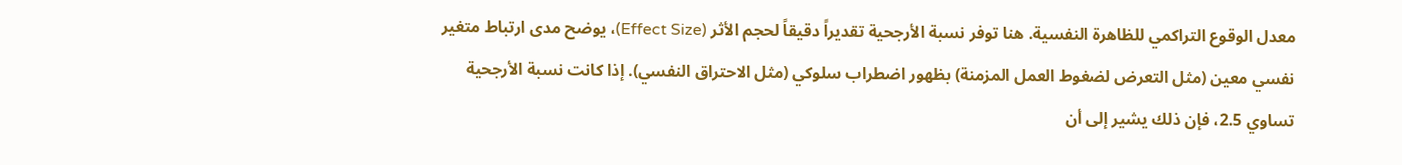معدل الوقوع التراكمي للظاهرة النفسية. هنا توفر نسبة الأرجحية تقديراً دقيقاً لحجم الأثر (Effect Size)، يوضح مدى ارتباط متغير نفسي معين (مثل التعرض لضغوط العمل المزمنة) بظهور اضطراب سلوكي (مثل الاحتراق النفسي). إذا كانت نسبة الأرجحية تساوي 2.5، فإن ذلك يشير إلى أن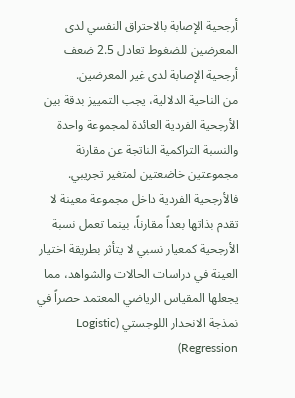أرجحية الإصابة بالاحتراق النفسي لدى المعرضين للضغوط تعادل 2.5 ضعف أرجحية الإصابة لدى غير المعرضين.
من الناحية الدلالية، يجب التمييز بدقة بين الأرجحية الفردية العائدة لمجموعة واحدة والنسبة التراكمية الناتجة عن مقارنة مجموعتين خاضعتين لمتغير تجريبي. فالأرجحية الفردية داخل مجموعة معينة لا تقدم بذاتها بعداً مقارناً، بينما تعمل نسبة الأرجحية كمعيار نسبي لا يتأثر بطريقة اختيار العينة في دراسات الحالات والشواهد، مما يجعلها المقياس الرياضي المعتمد حصراً في نمذجة الانحدار اللوجستي (Logistic Regression)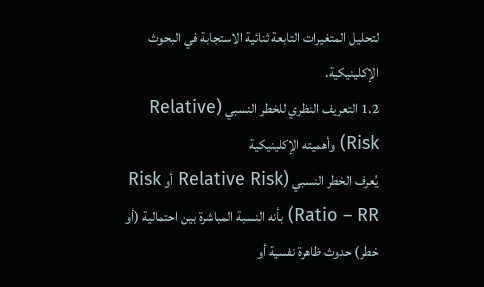لتحليل المتغيرات التابعة ثنائية الاستجابة في البحوث الإكلينيكية.
1.2 التعريف النظري للخطر النسبي (Relative Risk) وأهميته الإكلينيكية
يُعرف الخطر النسبي (Relative Risk أو Risk Ratio – RR) بأنه النسبة المباشرة بين احتمالية (أو خطر) حدوث ظاهرة نفسية أو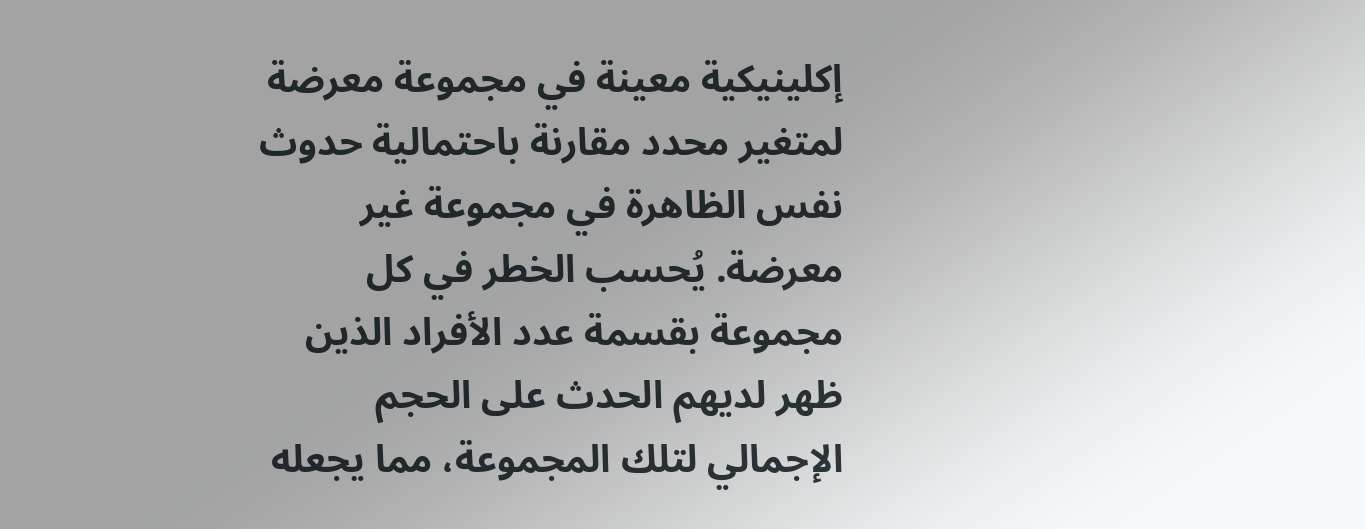إكلينيكية معينة في مجموعة معرضة لمتغير محدد مقارنة باحتمالية حدوث نفس الظاهرة في مجموعة غير معرضة. يُحسب الخطر في كل مجموعة بقسمة عدد الأفراد الذين ظهر لديهم الحدث على الحجم الإجمالي لتلك المجموعة، مما يجعله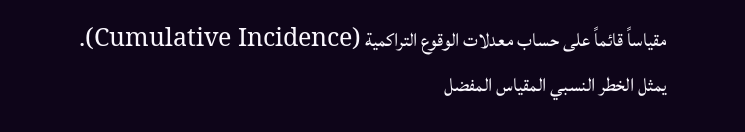مقياساً قائماً على حساب معدلات الوقوع التراكمية (Cumulative Incidence).
يمثل الخطر النسبي المقياس المفضل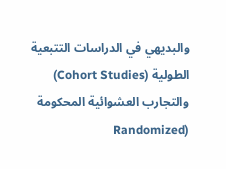والبديهي في الدراسات التتبعية الطولية (Cohort Studies) والتجارب العشوائية المحكومة (Randomized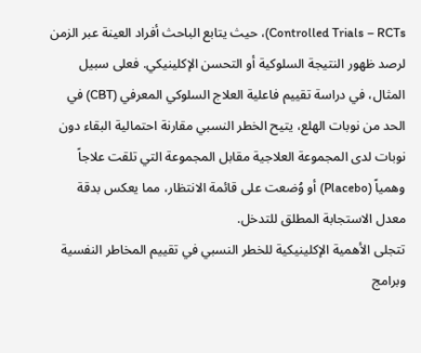Controlled Trials – RCTs)، حيث يتابع الباحث أفراد العينة عبر الزمن لرصد ظهور النتيجة السلوكية أو التحسن الإكلينيكي. فعلى سبيل المثال، في دراسة تقييم فاعلية العلاج السلوكي المعرفي (CBT) في الحد من نوبات الهلع، يتيح الخطر النسبي مقارنة احتمالية البقاء دون نوبات لدى المجموعة العلاجية مقابل المجموعة التي تلقت علاجاً وهمياً (Placebo) أو وُضعت على قائمة الانتظار، مما يعكس بدقة معدل الاستجابة المطلق للتدخل.
تتجلى الأهمية الإكلينيكية للخطر النسبي في تقييم المخاطر النفسية وبرامج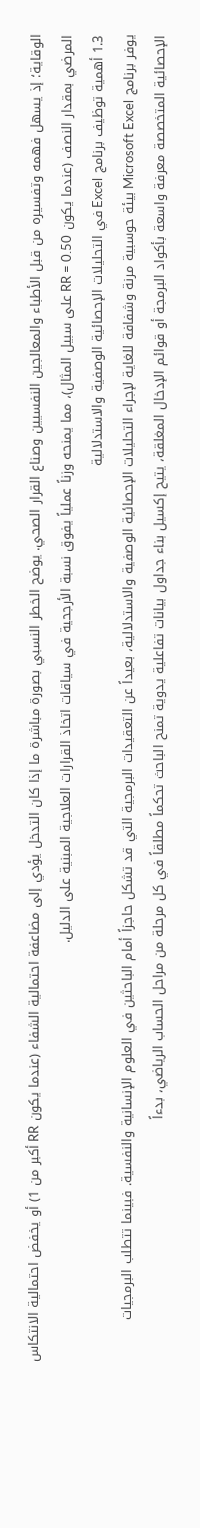الوقاية؛ إذ يسهل فهمه وتفسيره من قبل الأطباء والمعالجين النفسيين وصناع القرار الصحي. يوضح الخطر النسبي بصورة مباشرة ما إذا كان التدخل يؤدي إلى مضاعفة احتمالية الشفاء (عندما يكون RR أكبر من 1) أو يخفض احتمالية الانتكاس المرضي بمقدار النصف (عندما يكون RR = 0.50 على سبيل المثال)، مما يمنحه وزناً عملياً يفوق نسبة الأرجحية في سياقات اتخاذ القرارات العلاجية المبنية على الدليل.
1.3 أهمية توظيف برنامج Excel في التحليلات الإحصائية الوصفية والاستدلالية
يوفر برنامج Microsoft Excel بيئة حوسبية مرنة وشفافة للغاية لإجراء التحليلات الإحصائية الوصفية والاستدلالية، بعيداً عن التعقيدات البرمجية التي قد تشكل حاجزاً أمام الباحثين في العلوم الإنسانية والنفسية. فبينما تتطلب البرمجيات الإحصائية المتخصصة معرفة واسعة بأكواد البرمجة أو قوائم الإدخال المغلقة، يتيح إكسيل بناء جداول بيانات تفاعلية يدوية تمنح الباحث تحكماً مطلقاً في كل مرحلة من مراحل الحساب الرياضي، بدءاً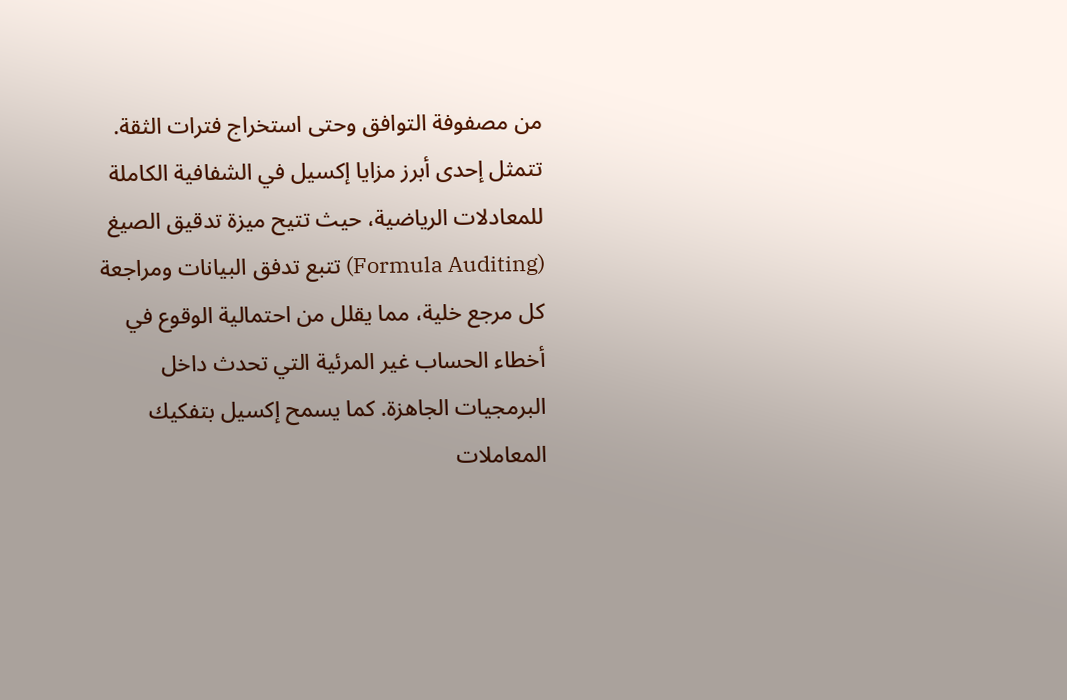من مصفوفة التوافق وحتى استخراج فترات الثقة.
تتمثل إحدى أبرز مزايا إكسيل في الشفافية الكاملة للمعادلات الرياضية، حيث تتيح ميزة تدقيق الصيغ (Formula Auditing) تتبع تدفق البيانات ومراجعة كل مرجع خلية، مما يقلل من احتمالية الوقوع في أخطاء الحساب غير المرئية التي تحدث داخل البرمجيات الجاهزة. كما يسمح إكسيل بتفكيك المعاملات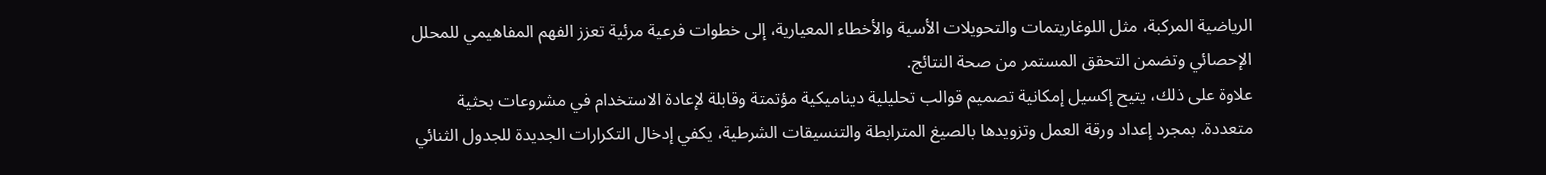الرياضية المركبة، مثل اللوغاريتمات والتحويلات الأسية والأخطاء المعيارية، إلى خطوات فرعية مرئية تعزز الفهم المفاهيمي للمحلل الإحصائي وتضمن التحقق المستمر من صحة النتائج.
علاوة على ذلك، يتيح إكسيل إمكانية تصميم قوالب تحليلية ديناميكية مؤتمتة وقابلة لإعادة الاستخدام في مشروعات بحثية متعددة. بمجرد إعداد ورقة العمل وتزويدها بالصيغ المترابطة والتنسيقات الشرطية، يكفي إدخال التكرارات الجديدة للجدول الثنائي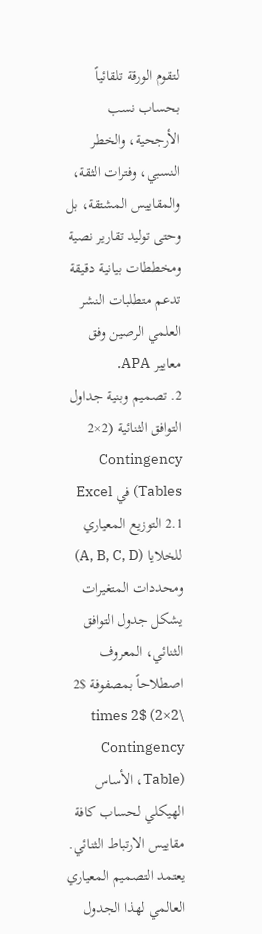لتقوم الورقة تلقائياً بحساب نسب الأرجحية، والخطر النسبي، وفترات الثقة، والمقاييس المشتقة، بل وحتى توليد تقارير نصية ومخططات بيانية دقيقة تدعم متطلبات النشر العلمي الرصين وفق معايير APA.
2. تصميم وبنية جداول التوافق الثنائية (2×2 Contingency Tables) في Excel
2.1 التوزيع المعياري للخلايا (A, B, C, D) ومحددات المتغيرات
يشكل جدول التوافق الثنائي، المعروف اصطلاحاً بمصفوفة $2 \times 2$ (2×2 Contingency Table)، الأساس الهيكلي لحساب كافة مقاييس الارتباط الثنائي. يعتمد التصميم المعياري العالمي لهذا الجدول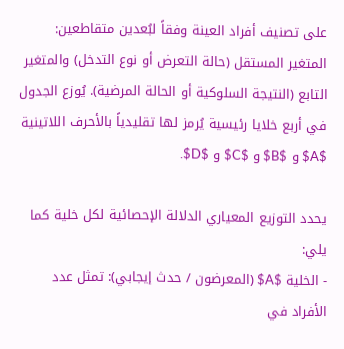على تصنيف أفراد العينة وفقاً لبُعدين متقاطعين: المتغير المستقل (حالة التعرض أو نوع التدخل) والمتغير التابع (النتيجة السلوكية أو الحالة المرضية). يُوزع الجدول في أربع خلايا رئيسية يُرمز لها تقليدياً بالأحرف اللاتينية $A$ و $B$ و $C$ و $D$.

يحدد التوزيع المعياري الدلالة الإحصائية لكل خلية كما يلي:
- الخلية $A$ (المعرضون / حدث إيجابي): تمثل عدد الأفراد في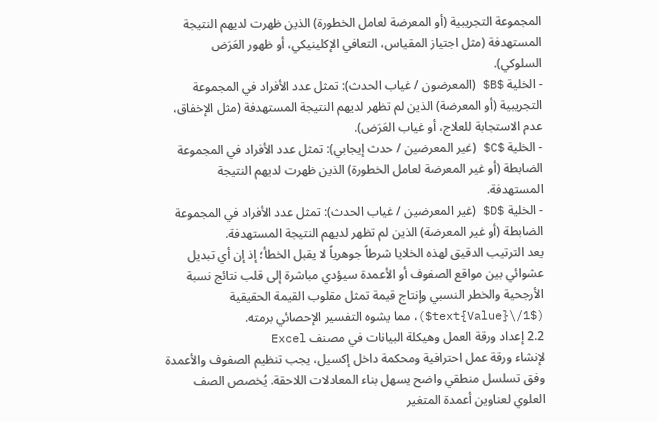المجموعة التجريبية (أو المعرضة لعامل الخطورة) الذين ظهرت لديهم النتيجة المستهدفة (مثل اجتياز المقياس، التعافي الإكلينيكي، أو ظهور العَرَض السلوكي).
- الخلية $B$ (المعرضون / غياب الحدث): تمثل عدد الأفراد في المجموعة التجريبية (أو المعرضة) الذين لم تظهر لديهم النتيجة المستهدفة (مثل الإخفاق، عدم الاستجابة للعلاج، أو غياب العَرَض).
- الخلية $C$ (غير المعرضين / حدث إيجابي): تمثل عدد الأفراد في المجموعة الضابطة (أو غير المعرضة لعامل الخطورة) الذين ظهرت لديهم النتيجة المستهدفة.
- الخلية $D$ (غير المعرضين / غياب الحدث): تمثل عدد الأفراد في المجموعة الضابطة (أو غير المعرضة) الذين لم تظهر لديهم النتيجة المستهدفة.
يعد الترتيب الدقيق لهذه الخلايا شرطاً جوهرياً لا يقبل الخطأ؛ إذ إن أي تبديل عشوائي بين مواقع الصفوف أو الأعمدة سيؤدي مباشرة إلى قلب نتائج نسبة الأرجحية والخطر النسبي وإنتاج قيمة تمثل مقلوب القيمة الحقيقية ($1/\text{Value}$)، مما يشوه التفسير الإحصائي برمته.
2.2 إعداد ورقة العمل وهيكلة البيانات في مصنف Excel
لإنشاء ورقة عمل احترافية ومحكمة داخل إكسيل، يجب تنظيم الصفوف والأعمدة وفق تسلسل منطقي واضح يسهل بناء المعادلات اللاحقة. يُخصص الصف العلوي لعناوين أعمدة المتغير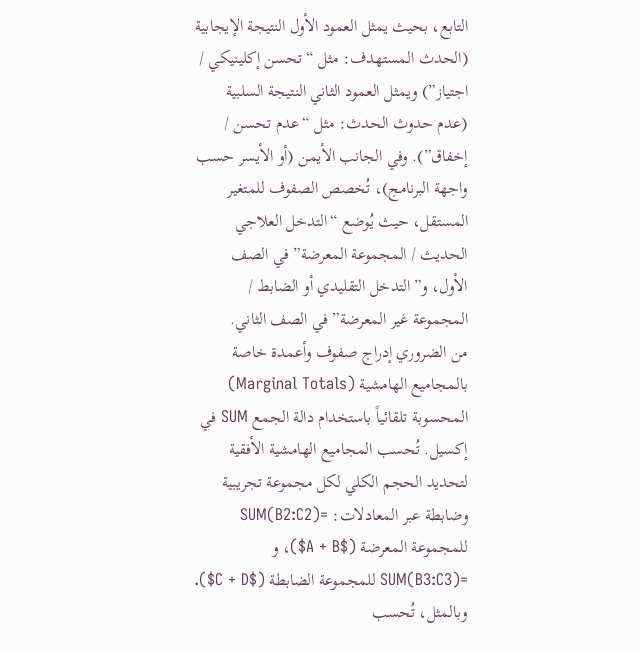التابع، بحيث يمثل العمود الأول النتيجة الإيجابية (الحدث المستهدف: مثل “تحسن إكلينيكي / اجتياز”) ويمثل العمود الثاني النتيجة السلبية (عدم حدوث الحدث: مثل “عدم تحسن / إخفاق”). وفي الجانب الأيمن (أو الأيسر حسب واجهة البرنامج)، تُخصص الصفوف للمتغير المستقل، حيث يُوضع “التدخل العلاجي الحديث / المجموعة المعرضة” في الصف الأول، و”التدخل التقليدي أو الضابط / المجموعة غير المعرضة” في الصف الثاني.
من الضروري إدراج صفوف وأعمدة خاصة بالمجاميع الهامشية (Marginal Totals) المحسوبة تلقائياً باستخدام دالة الجمع SUM في إكسيل. تُحسب المجاميع الهامشية الأفقية لتحديد الحجم الكلي لكل مجموعة تجريبية وضابطة عبر المعادلات: =SUM(B2:C2) للمجموعة المعرضة ($A + B$)، و =SUM(B3:C3) للمجموعة الضابطة ($C + D$). وبالمثل، تُحسب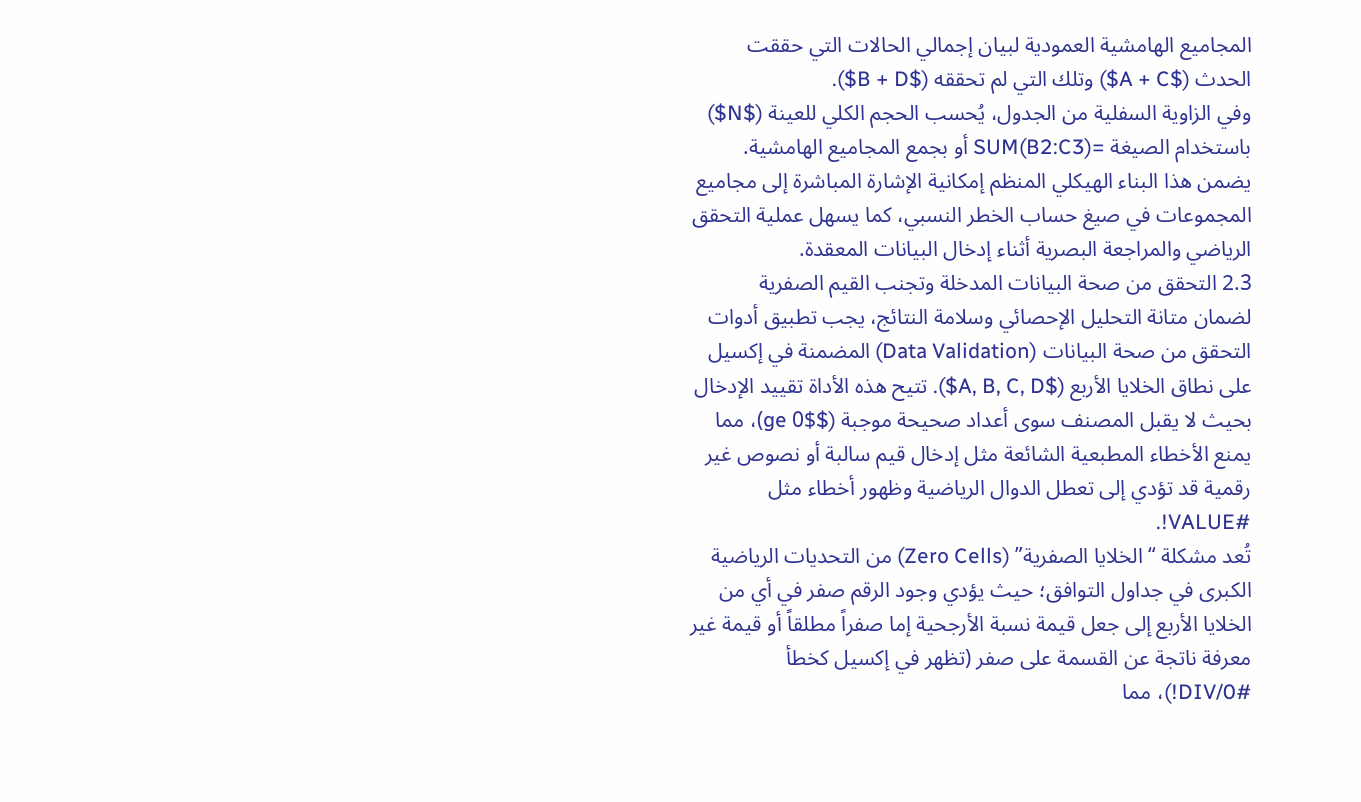المجاميع الهامشية العمودية لبيان إجمالي الحالات التي حققت الحدث ($A + C$) وتلك التي لم تحققه ($B + D$).
وفي الزاوية السفلية من الجدول، يُحسب الحجم الكلي للعينة ($N$) باستخدام الصيغة =SUM(B2:C3) أو بجمع المجاميع الهامشية. يضمن هذا البناء الهيكلي المنظم إمكانية الإشارة المباشرة إلى مجاميع المجموعات في صيغ حساب الخطر النسبي، كما يسهل عملية التحقق الرياضي والمراجعة البصرية أثناء إدخال البيانات المعقدة.
2.3 التحقق من صحة البيانات المدخلة وتجنب القيم الصفرية
لضمان متانة التحليل الإحصائي وسلامة النتائج، يجب تطبيق أدوات التحقق من صحة البيانات (Data Validation) المضمنة في إكسيل على نطاق الخلايا الأربع ($A, B, C, D$). تتيح هذه الأداة تقييد الإدخال بحيث لا يقبل المصنف سوى أعداد صحيحة موجبة ($ge 0$)، مما يمنع الأخطاء المطبعية الشائعة مثل إدخال قيم سالبة أو نصوص غير رقمية قد تؤدي إلى تعطل الدوال الرياضية وظهور أخطاء مثل #VALUE!.
تُعد مشكلة “الخلايا الصفرية” (Zero Cells) من التحديات الرياضية الكبرى في جداول التوافق؛ حيث يؤدي وجود الرقم صفر في أي من الخلايا الأربع إلى جعل قيمة نسبة الأرجحية إما صفراً مطلقاً أو قيمة غير معرفة ناتجة عن القسمة على صفر (تظهر في إكسيل كخطأ #DIV/0!)، مما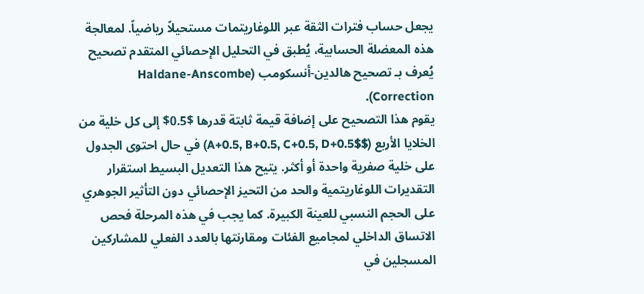يجعل حساب فترات الثقة عبر اللوغاريتمات مستحيلاً رياضياً. لمعالجة هذه المعضلة الحسابية، يُطبق في التحليل الإحصائي المتقدم تصحيح يُعرف بـ تصحيح هالدين-أنسكومب (Haldane-Anscombe Correction).
يقوم هذا التصحيح على إضافة قيمة ثابتة قدرها $0.5$ إلى كل خلية من الخلايا الأربع ($A+0.5, B+0.5, C+0.5, D+0.5$) في حال احتوى الجدول على خلية صفرية واحدة أو أكثر. يتيح هذا التعديل البسيط استقرار التقديرات اللوغاريتمية والحد من التحيز الإحصائي دون التأثير الجوهري على الحجم النسبي للعينة الكبيرة. كما يجب في هذه المرحلة فحص الاتساق الداخلي لمجاميع الفئات ومقارنتها بالعدد الفعلي للمشاركين المسجلين في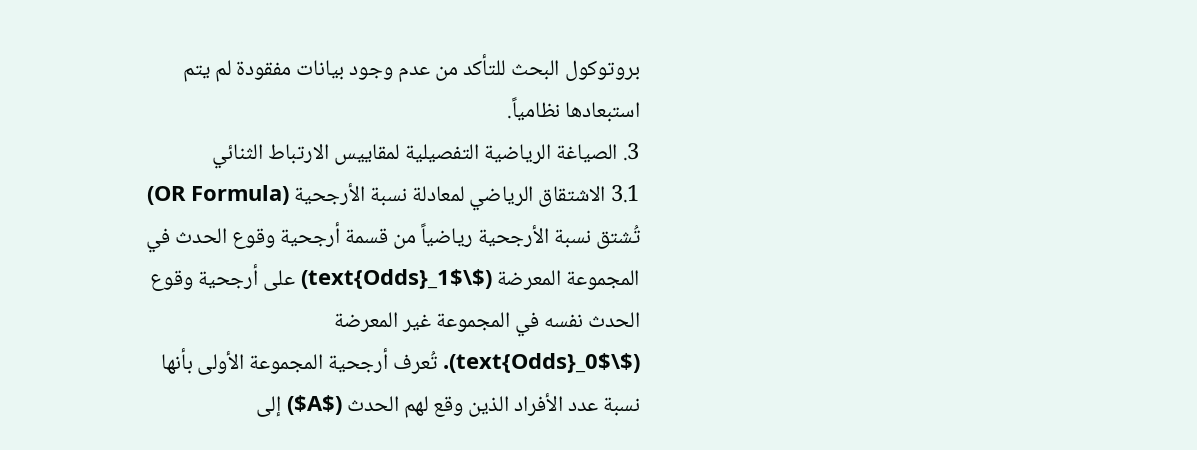بروتوكول البحث للتأكد من عدم وجود بيانات مفقودة لم يتم استبعادها نظامياً.
3. الصياغة الرياضية التفصيلية لمقاييس الارتباط الثنائي
3.1 الاشتقاق الرياضي لمعادلة نسبة الأرجحية (OR Formula)
تُشتق نسبة الأرجحية رياضياً من قسمة أرجحية وقوع الحدث في المجموعة المعرضة ($\text{Odds}_1$) على أرجحية وقوع الحدث نفسه في المجموعة غير المعرضة ($\text{Odds}_0$). تُعرف أرجحية المجموعة الأولى بأنها نسبة عدد الأفراد الذين وقع لهم الحدث ($A$) إلى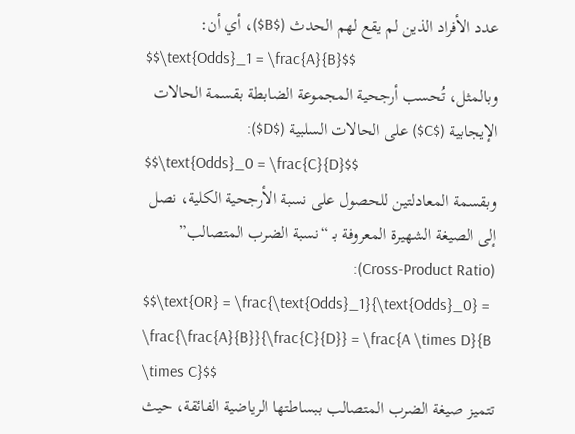عدد الأفراد الذين لم يقع لهم الحدث ($B$)، أي أن:
$$\text{Odds}_1 = \frac{A}{B}$$
وبالمثل، تُحسب أرجحية المجموعة الضابطة بقسمة الحالات الإيجابية ($C$) على الحالات السلبية ($D$):
$$\text{Odds}_0 = \frac{C}{D}$$
وبقسمة المعادلتين للحصول على نسبة الأرجحية الكلية، نصل إلى الصيغة الشهيرة المعروفة بـ “نسبة الضرب المتصالب” (Cross-Product Ratio):
$$\text{OR} = \frac{\text{Odds}_1}{\text{Odds}_0} = \frac{\frac{A}{B}}{\frac{C}{D}} = \frac{A \times D}{B \times C}$$
تتميز صيغة الضرب المتصالب ببساطتها الرياضية الفائقة، حيث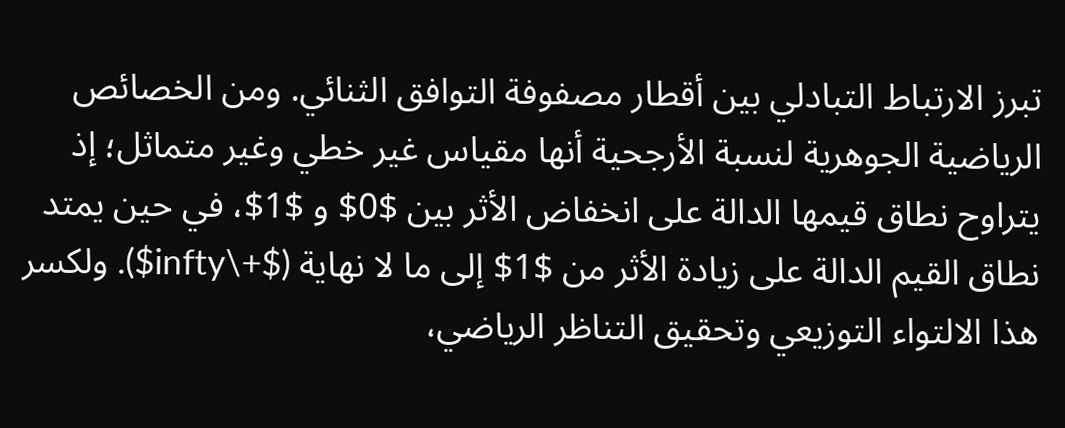تبرز الارتباط التبادلي بين أقطار مصفوفة التوافق الثنائي. ومن الخصائص الرياضية الجوهرية لنسبة الأرجحية أنها مقياس غير خطي وغير متماثل؛ إذ يتراوح نطاق قيمها الدالة على انخفاض الأثر بين $0$ و $1$، في حين يمتد نطاق القيم الدالة على زيادة الأثر من $1$ إلى ما لا نهاية ($+\infty$). ولكسر هذا الالتواء التوزيعي وتحقيق التناظر الرياضي،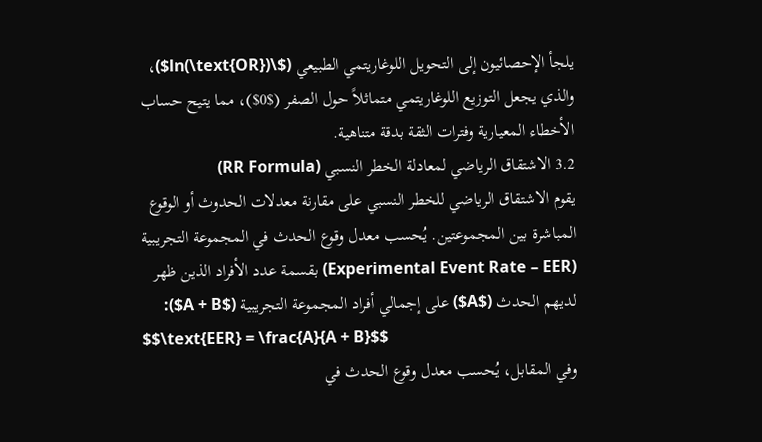يلجأ الإحصائيون إلى التحويل اللوغاريتمي الطبيعي ($\ln(\text{OR})$)، والذي يجعل التوزيع اللوغاريتمي متماثلاً حول الصفر ($0$)، مما يتيح حساب الأخطاء المعيارية وفترات الثقة بدقة متناهية.
3.2 الاشتقاق الرياضي لمعادلة الخطر النسبي (RR Formula)
يقوم الاشتقاق الرياضي للخطر النسبي على مقارنة معدلات الحدوث أو الوقوع المباشرة بين المجموعتين. يُحسب معدل وقوع الحدث في المجموعة التجريبية (Experimental Event Rate – EER) بقسمة عدد الأفراد الذين ظهر لديهم الحدث ($A$) على إجمالي أفراد المجموعة التجريبية ($A + B$):
$$\text{EER} = \frac{A}{A + B}$$
وفي المقابل، يُحسب معدل وقوع الحدث في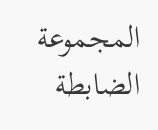المجموعة الضابطة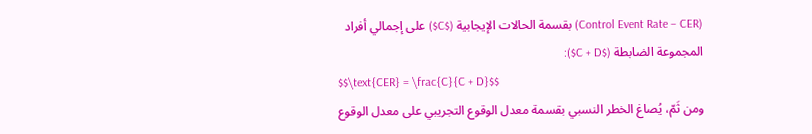(Control Event Rate – CER) بقسمة الحالات الإيجابية ($C$) على إجمالي أفراد المجموعة الضابطة ($C + D$):
$$\text{CER} = \frac{C}{C + D}$$
ومن ثَمّ، يُصاغ الخطر النسبي بقسمة معدل الوقوع التجريبي على معدل الوقوع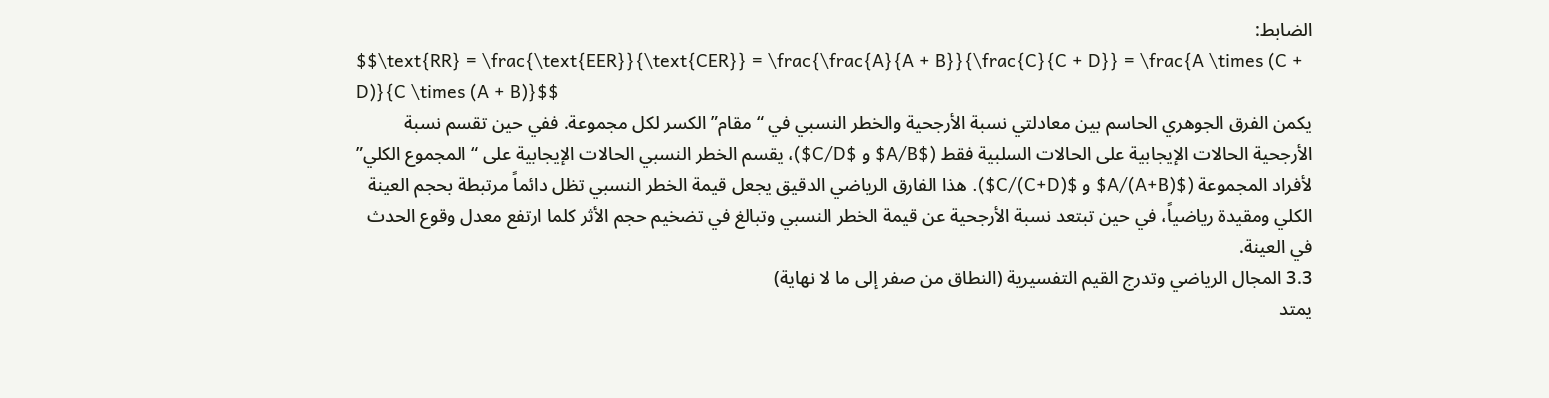الضابط:
$$\text{RR} = \frac{\text{EER}}{\text{CER}} = \frac{\frac{A}{A + B}}{\frac{C}{C + D}} = \frac{A \times (C + D)}{C \times (A + B)}$$
يكمن الفرق الجوهري الحاسم بين معادلتي نسبة الأرجحية والخطر النسبي في “مقام” الكسر لكل مجموعة. ففي حين تقسم نسبة الأرجحية الحالات الإيجابية على الحالات السلبية فقط ($A/B$ و $C/D$)، يقسم الخطر النسبي الحالات الإيجابية على “المجموع الكلي” لأفراد المجموعة ($A/(A+B)$ و $C/(C+D)$). هذا الفارق الرياضي الدقيق يجعل قيمة الخطر النسبي تظل دائماً مرتبطة بحجم العينة الكلي ومقيدة رياضياً، في حين تبتعد نسبة الأرجحية عن قيمة الخطر النسبي وتبالغ في تضخيم حجم الأثر كلما ارتفع معدل وقوع الحدث في العينة.
3.3 المجال الرياضي وتدرج القيم التفسيرية (النطاق من صفر إلى ما لا نهاية)
يمتد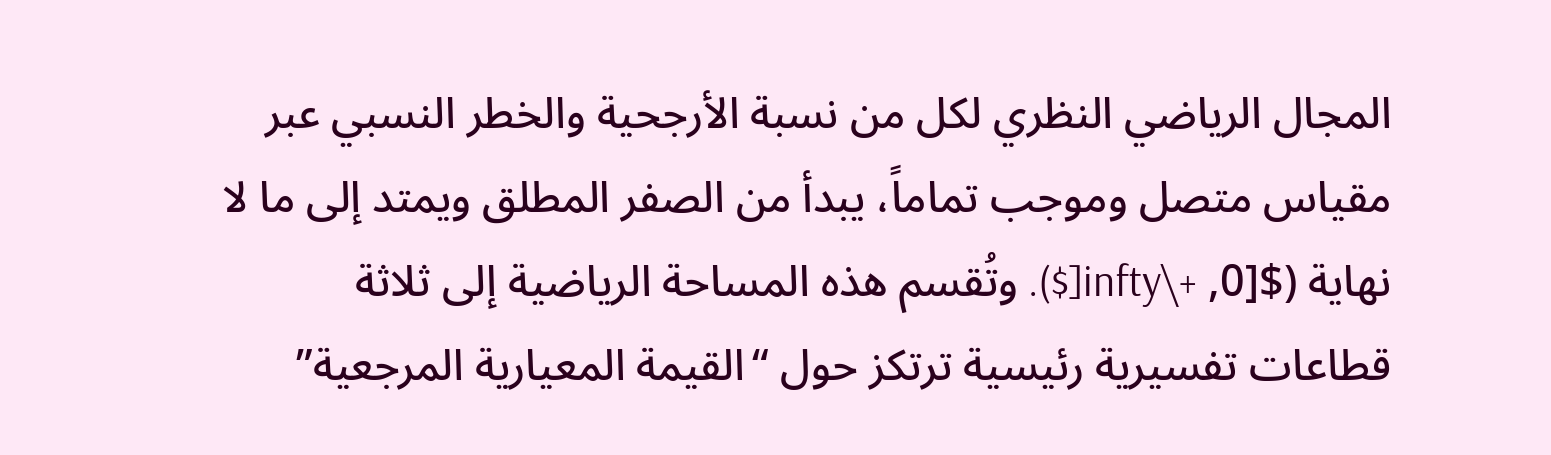المجال الرياضي النظري لكل من نسبة الأرجحية والخطر النسبي عبر مقياس متصل وموجب تماماً، يبدأ من الصفر المطلق ويمتد إلى ما لا نهاية ($[0, +\infty[$). وتُقسم هذه المساحة الرياضية إلى ثلاثة قطاعات تفسيرية رئيسية ترتكز حول “القيمة المعيارية المرجعية”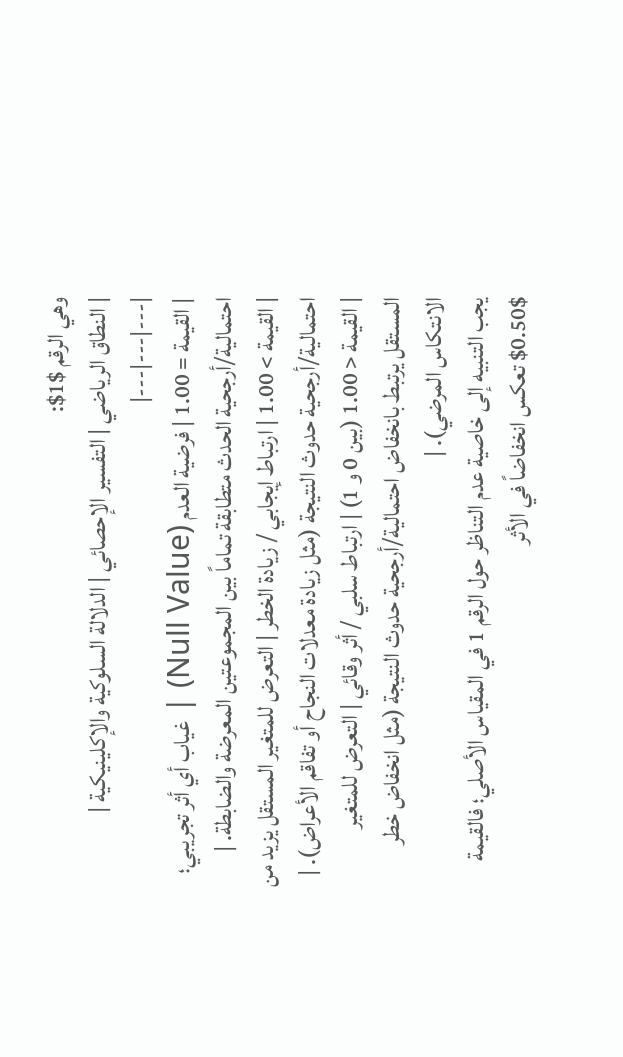وهي الرقم $1$:
| النطاق الرياضي | التفسير الإحصائي | الدلالة السلوكية والإكلينيكية |
|---|---|---|
| القيمة = 1.00 | فرضية العدم (Null Value) | غياب أي أثر تجريبي؛ احتمالية/أرجحية الحدث متطابقة تماماً بين المجموعتين المعرضة والضابطة. |
| القيمة > 1.00 | ارتباط إيجابي / زيادة الخطر | التعرض للمتغير المستقل يزيد من احتمالية/أرجحية حدوث النتيجة (مثل زيادة معدلات النجاح أو تفاقم الأعراض). |
| القيمة < 1.00 (بين 0 و 1) | ارتباط سلبي / أثر وقائي | التعرض للمتغير المستقل يرتبط بانخفاض احتمالية/أرجحية حدوث النتيجة (مثل انخفاض خطر الانتكاس المرضي). |
يجب التنبيه إلى خاصية عدم التناظر حول الرقم 1 في المقياس الأصلي؛ فالقيمة $0.50$ تعكس انخفاضاً في الأثر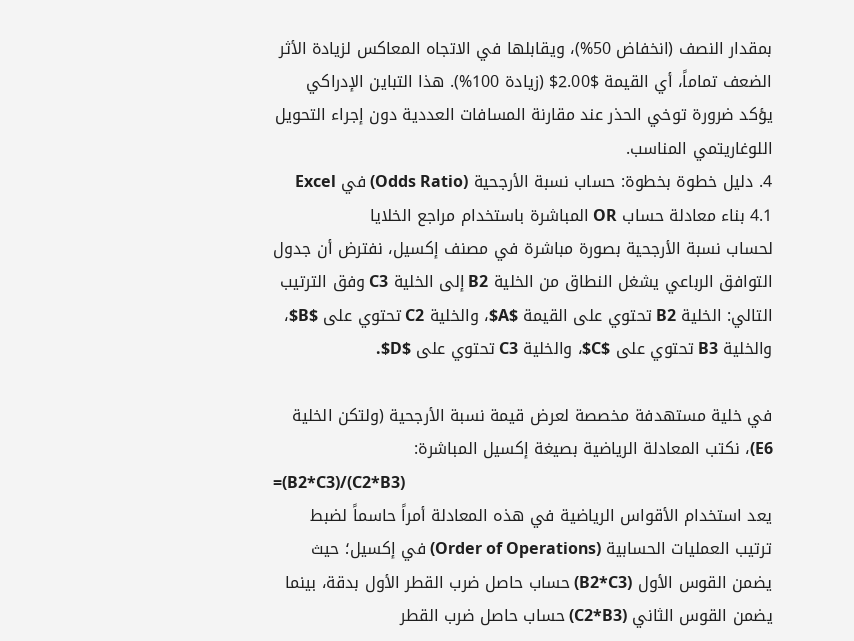بمقدار النصف (انخفاض 50%)، ويقابلها في الاتجاه المعاكس لزيادة الأثر الضعف تماماً، أي القيمة $2.00$ (زيادة 100%). هذا التباين الإدراكي يؤكد ضرورة توخي الحذر عند مقارنة المسافات العددية دون إجراء التحويل اللوغاريتمي المناسب.
4. دليل خطوة بخطوة: حساب نسبة الأرجحية (Odds Ratio) في Excel
4.1 بناء معادلة حساب OR المباشرة باستخدام مراجع الخلايا
لحساب نسبة الأرجحية بصورة مباشرة في مصنف إكسيل، نفترض أن جدول التوافق الرباعي يشغل النطاق من الخلية B2 إلى الخلية C3 وفق الترتيب التالي: الخلية B2 تحتوي على القيمة $A$، والخلية C2 تحتوي على $B$، والخلية B3 تحتوي على $C$، والخلية C3 تحتوي على $D$.

في خلية مستهدفة مخصصة لعرض قيمة نسبة الأرجحية (ولتكن الخلية E6)، نكتب المعادلة الرياضية بصيغة إكسيل المباشرة:
=(B2*C3)/(C2*B3)
يعد استخدام الأقواس الرياضية في هذه المعادلة أمراً حاسماً لضبط ترتيب العمليات الحسابية (Order of Operations) في إكسيل؛ حيث يضمن القوس الأول (B2*C3) حساب حاصل ضرب القطر الأول بدقة، بينما يضمن القوس الثاني (C2*B3) حساب حاصل ضرب القطر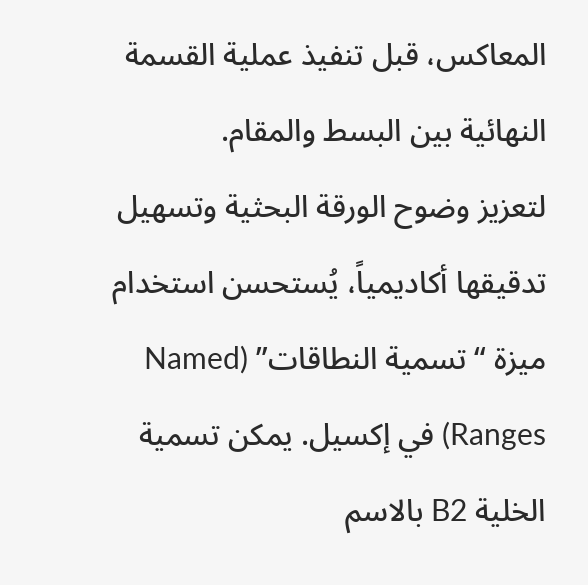المعاكس، قبل تنفيذ عملية القسمة النهائية بين البسط والمقام.
لتعزيز وضوح الورقة البحثية وتسهيل تدقيقها أكاديمياً، يُستحسن استخدام ميزة “تسمية النطاقات” (Named Ranges) في إكسيل. يمكن تسمية الخلية B2 بالاسم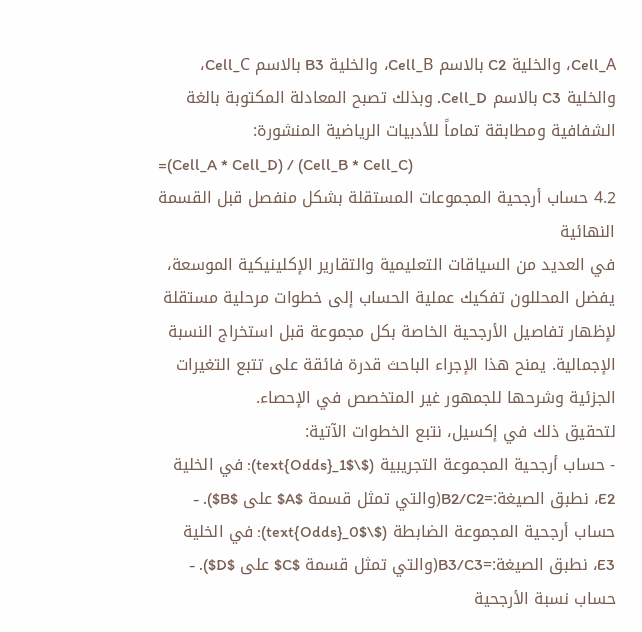Cell_A، والخلية C2 بالاسم Cell_B، والخلية B3 بالاسم Cell_C، والخلية C3 بالاسم Cell_D. وبذلك تصبح المعادلة المكتوبة بالغة الشفافية ومطابقة تماماً للأدبيات الرياضية المنشورة:
=(Cell_A * Cell_D) / (Cell_B * Cell_C)
4.2 حساب أرجحية المجموعات المستقلة بشكل منفصل قبل القسمة النهائية
في العديد من السياقات التعليمية والتقارير الإكلينيكية الموسعة، يفضل المحللون تفكيك عملية الحساب إلى خطوات مرحلية مستقلة لإظهار تفاصيل الأرجحية الخاصة بكل مجموعة قبل استخراج النسبة الإجمالية. يمنح هذا الإجراء الباحث قدرة فائقة على تتبع التغيرات الجزئية وشرحها للجمهور غير المتخصص في الإحصاء.
لتحقيق ذلك في إكسيل، نتبع الخطوات الآتية:
- حساب أرجحية المجموعة التجريبية ($\text{Odds}_1$): في الخلية
E2، نطبق الصيغة:=B2/C2(والتي تمثل قسمة $A$ على $B$). - حساب أرجحية المجموعة الضابطة ($\text{Odds}_0$): في الخلية
E3، نطبق الصيغة:=B3/C3(والتي تمثل قسمة $C$ على $D$). - حساب نسبة الأرجحية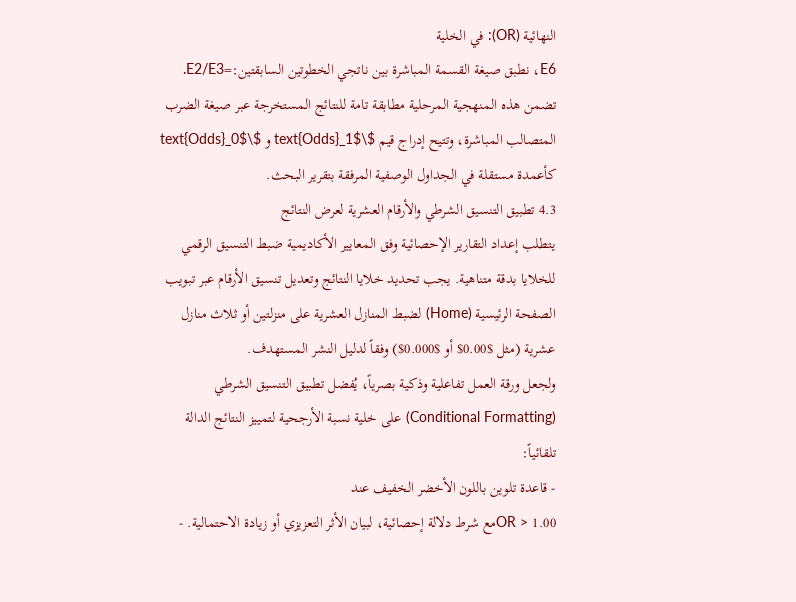النهائية (OR): في الخلية
E6، نطبق صيغة القسمة المباشرة بين ناتجي الخطوتين السابقتين:=E2/E3.
تضمن هذه المنهجية المرحلية مطابقة تامة للنتائج المستخرجة عبر صيغة الضرب المتصالب المباشرة، وتتيح إدراج قيم $\text{Odds}_1$ و $\text{Odds}_0$ كأعمدة مستقلة في الجداول الوصفية المرفقة بتقرير البحث.
4.3 تطبيق التنسيق الشرطي والأرقام العشرية لعرض النتائج
يتطلب إعداد التقارير الإحصائية وفق المعايير الأكاديمية ضبط التنسيق الرقمي للخلايا بدقة متناهية. يجب تحديد خلايا النتائج وتعديل تنسيق الأرقام عبر تبويب الصفحة الرئيسية (Home) لضبط المنازل العشرية على منزلتين أو ثلاث منازل عشرية (مثل $0.00$ أو $0.000$) وفقاً لدليل النشر المستهدف.
ولجعل ورقة العمل تفاعلية وذكية بصرياً، يُفضل تطبيق التنسيق الشرطي (Conditional Formatting) على خلية نسبة الأرجحية لتمييز النتائج الدالة تلقائياً:
- قاعدة تلوين باللون الأخضر الخفيف عند
OR > 1.00مع شرط دلالة إحصائية، لبيان الأثر التعزيزي أو زيادة الاحتمالية. -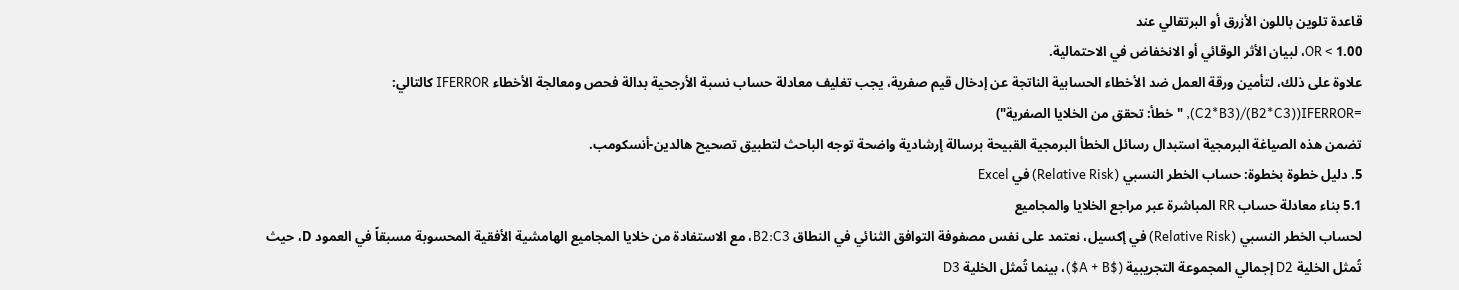قاعدة تلوين باللون الأزرق أو البرتقالي عند
OR < 1.00، لبيان الأثر الوقائي أو الانخفاض في الاحتمالية.
علاوة على ذلك، لتأمين ورقة العمل ضد الأخطاء الحسابية الناتجة عن إدخال قيم صفرية، يجب تغليف معادلة حساب نسبة الأرجحية بدالة فحص ومعالجة الأخطاء IFERROR كالتالي:
=IFERROR((B2*C3)/(C2*B3), "خطأ: تحقق من الخلايا الصفرية")
تضمن هذه الصياغة البرمجية استبدال رسائل الخطأ البرمجية القبيحة برسالة إرشادية واضحة توجه الباحث لتطبيق تصحيح هالدين-أنسكومب.
5. دليل خطوة بخطوة: حساب الخطر النسبي (Relative Risk) في Excel
5.1 بناء معادلة حساب RR المباشرة عبر مراجع الخلايا والمجاميع
لحساب الخطر النسبي (Relative Risk) في إكسيل، نعتمد على نفس مصفوفة التوافق الثنائي في النطاق B2:C3، مع الاستفادة من خلايا المجاميع الهامشية الأفقية المحسوبة مسبقاً في العمود D، حيث تُمثل الخلية D2 إجمالي المجموعة التجريبية ($A + B$)، بينما تُمثل الخلية D3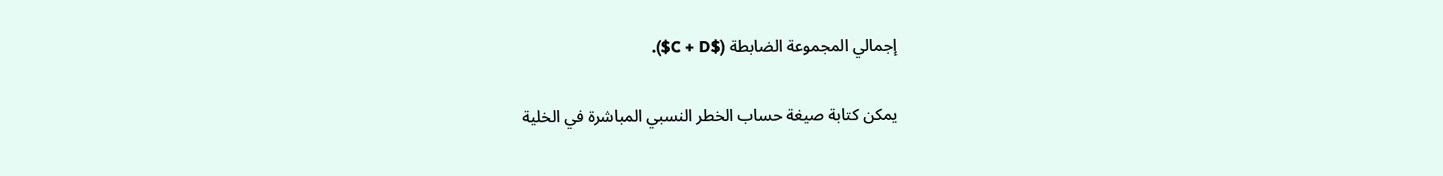إجمالي المجموعة الضابطة ($C + D$).

يمكن كتابة صيغة حساب الخطر النسبي المباشرة في الخلية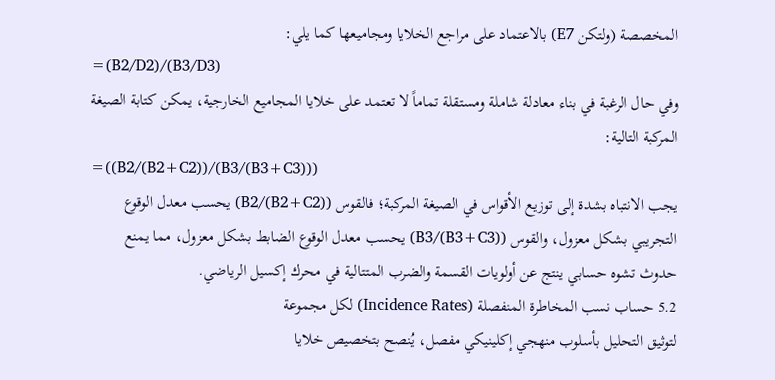المخصصة (ولتكن E7) بالاعتماد على مراجع الخلايا ومجاميعها كما يلي:
=(B2/D2)/(B3/D3)
وفي حال الرغبة في بناء معادلة شاملة ومستقلة تماماً لا تعتمد على خلايا المجاميع الخارجية، يمكن كتابة الصيغة المركبة التالية:
=((B2/(B2+C2))/(B3/(B3+C3)))
يجب الانتباه بشدة إلى توزيع الأقواس في الصيغة المركبة؛ فالقوس (B2/(B2+C2)) يحسب معدل الوقوع التجريبي بشكل معزول، والقوس (B3/(B3+C3)) يحسب معدل الوقوع الضابط بشكل معزول، مما يمنع حدوث تشوه حسابي ينتج عن أولويات القسمة والضرب المتتالية في محرك إكسيل الرياضي.
5.2 حساب نسب المخاطرة المنفصلة (Incidence Rates) لكل مجموعة
لتوثيق التحليل بأسلوب منهجي إكلينيكي مفصل، يُنصح بتخصيص خلايا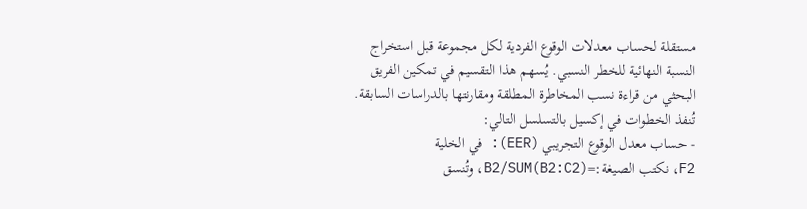مستقلة لحساب معدلات الوقوع الفردية لكل مجموعة قبل استخراج النسبة النهائية للخطر النسبي. يُسهم هذا التقسيم في تمكين الفريق البحثي من قراءة نسب المخاطرة المطلقة ومقارنتها بالدراسات السابقة.
تُنفذ الخطوات في إكسيل بالتسلسل التالي:
- حساب معدل الوقوع التجريبي (EER): في الخلية
F2، نكتب الصيغة:=B2/SUM(B2:C2)، وتُنسق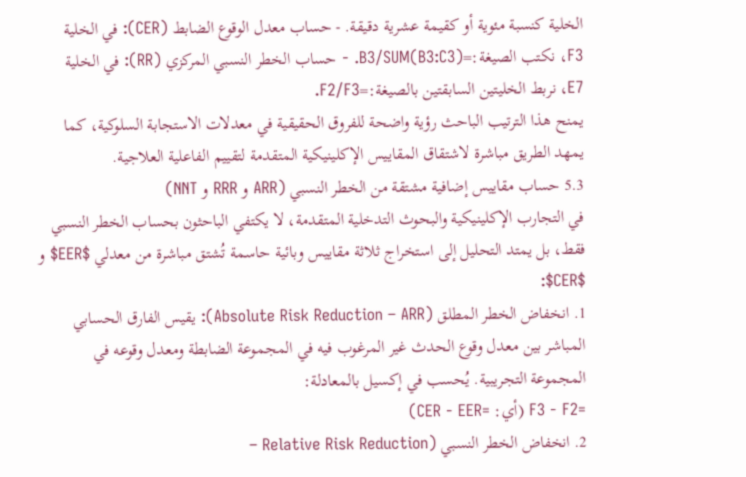الخلية كنسبة مئوية أو كقيمة عشرية دقيقة. - حساب معدل الوقوع الضابط (CER): في الخلية
F3، نكتب الصيغة:=B3/SUM(B3:C3). - حساب الخطر النسبي المركزي (RR): في الخلية
E7، نربط الخليتين السابقتين بالصيغة:=F2/F3.
يمنح هذا الترتيب الباحث رؤية واضحة للفروق الحقيقية في معدلات الاستجابة السلوكية، كما يمهد الطريق مباشرة لاشتقاق المقاييس الإكلينيكية المتقدمة لتقييم الفاعلية العلاجية.
5.3 حساب مقاييس إضافية مشتقة من الخطر النسبي (ARR و RRR و NNT)
في التجارب الإكلينيكية والبحوث التدخلية المتقدمة، لا يكتفي الباحثون بحساب الخطر النسبي فقط، بل يمتد التحليل إلى استخراج ثلاثة مقاييس وبائية حاسمة تُشتق مباشرة من معدلي $EER$ و $CER$:
1. انخفاض الخطر المطلق (Absolute Risk Reduction – ARR): يقيس الفارق الحسابي المباشر بين معدل وقوع الحدث غير المرغوب فيه في المجموعة الضابطة ومعدل وقوعه في المجموعة التجريبية. يُحسب في إكسيل بالمعادلة:
=F3 - F2 (أي: =CER - EER)
2. انخفاض الخطر النسبي (Relative Risk Reduction –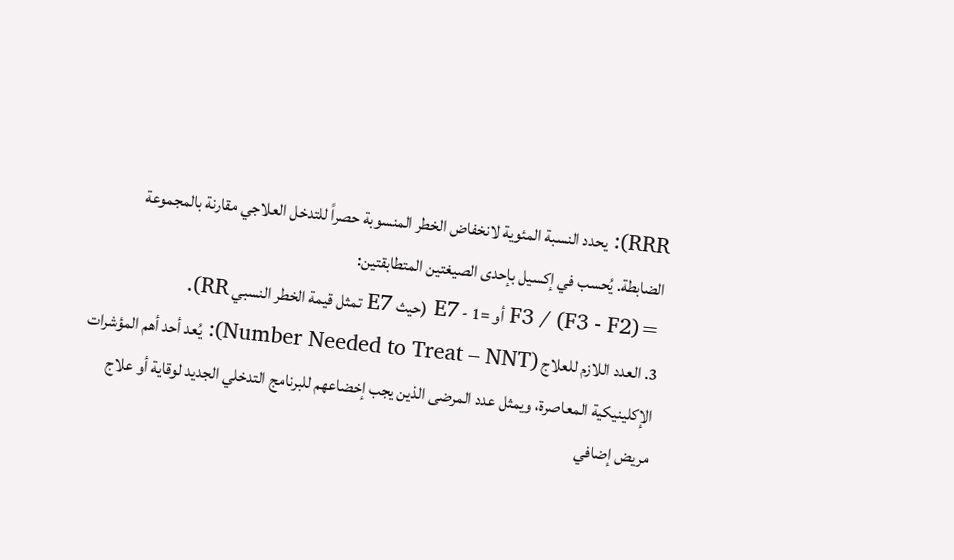RRR): يحدد النسبة المئوية لانخفاض الخطر المنسوبة حصراً للتدخل العلاجي مقارنة بالمجموعة الضابطة. يُحسب في إكسيل بإحدى الصيغتين المتطابقتين:
=(F3 - F2) / F3 أو =1 - E7 (حيث E7 تمثل قيمة الخطر النسبي RR).
3. العدد اللازم للعلاج (Number Needed to Treat – NNT): يُعد أحد أهم المؤشرات الإكلينيكية المعاصرة، ويمثل عدد المرضى الذين يجب إخضاعهم للبرنامج التدخلي الجديد لوقاية أو علاج مريض إضافي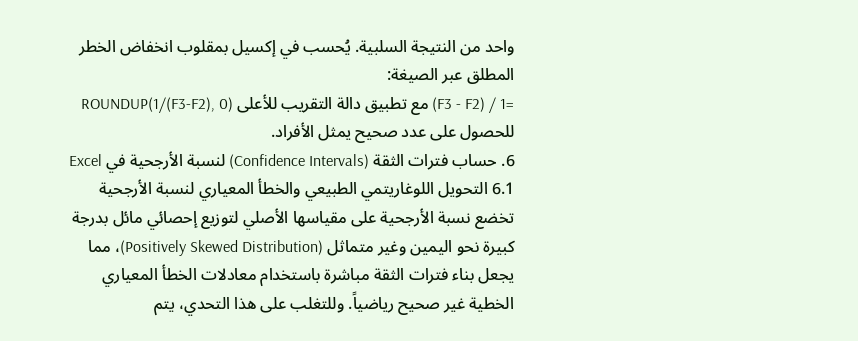واحد من النتيجة السلبية. يُحسب في إكسيل بمقلوب انخفاض الخطر المطلق عبر الصيغة:
=1 / (F3 - F2) مع تطبيق دالة التقريب للأعلى ROUNDUP(1/(F3-F2), 0) للحصول على عدد صحيح يمثل الأفراد.
6. حساب فترات الثقة (Confidence Intervals) لنسبة الأرجحية في Excel
6.1 التحويل اللوغاريتمي الطبيعي والخطأ المعياري لنسبة الأرجحية
تخضع نسبة الأرجحية على مقياسها الأصلي لتوزيع إحصائي مائل بدرجة كبيرة نحو اليمين وغير متماثل (Positively Skewed Distribution)، مما يجعل بناء فترات الثقة مباشرة باستخدام معادلات الخطأ المعياري الخطية غير صحيح رياضياً. وللتغلب على هذا التحدي، يتم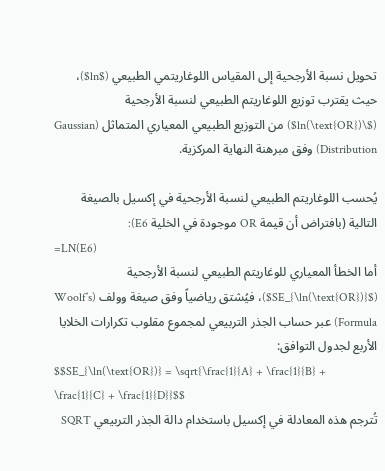تحويل نسبة الأرجحية إلى المقياس اللوغاريتمي الطبيعي ($ln$)، حيث يقترب توزيع اللوغاريتم الطبيعي لنسبة الأرجحية ($\ln(\text{OR})$) من التوزيع الطبيعي المعياري المتماثل (Gaussian Distribution) وفق مبرهنة النهاية المركزية.

يُحسب اللوغاريتم الطبيعي لنسبة الأرجحية في إكسيل بالصيغة التالية (بافتراض أن قيمة OR موجودة في الخلية E6):
=LN(E6)
أما الخطأ المعياري للوغاريتم الطبيعي لنسبة الأرجحية ($SE_{\ln(\text{OR})}$)، فيُشتق رياضياً وفق صيغة وولف (Woolf’s Formula) عبر حساب الجذر التربيعي لمجموع مقلوب تكرارات الخلايا الأربع لجدول التوافق:
$$SE_{\ln(\text{OR})} = \sqrt{\frac{1}{A} + \frac{1}{B} + \frac{1}{C} + \frac{1}{D}}$$
تُترجم هذه المعادلة في إكسيل باستخدام دالة الجذر التربيعي SQRT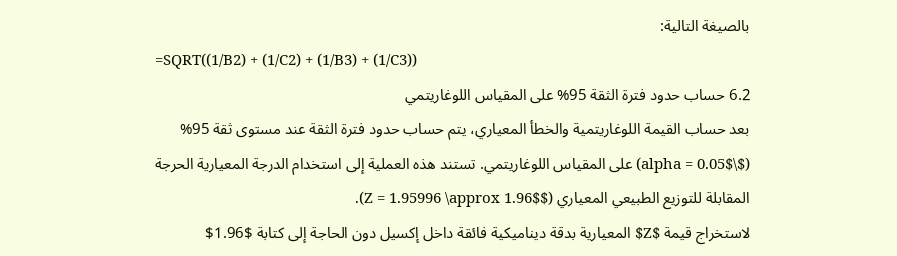بالصيغة التالية:
=SQRT((1/B2) + (1/C2) + (1/B3) + (1/C3))
6.2 حساب حدود فترة الثقة 95% على المقياس اللوغاريتمي
بعد حساب القيمة اللوغاريتمية والخطأ المعياري، يتم حساب حدود فترة الثقة عند مستوى ثقة 95% ($\alpha = 0.05$) على المقياس اللوغاريتمي. تستند هذه العملية إلى استخدام الدرجة المعيارية الحرجة المقابلة للتوزيع الطبيعي المعياري ($Z = 1.95996 \approx 1.96$).
لاستخراج قيمة $Z$ المعيارية بدقة ديناميكية فائقة داخل إكسيل دون الحاجة إلى كتابة $1.96$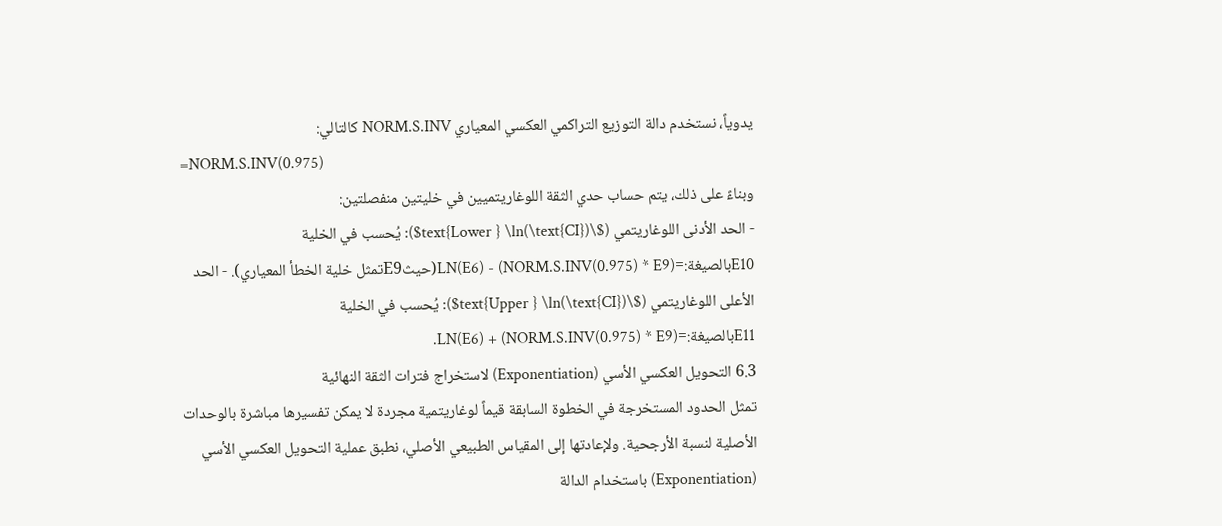يدوياً، نستخدم دالة التوزيع التراكمي العكسي المعياري NORM.S.INV كالتالي:
=NORM.S.INV(0.975)
وبناءً على ذلك، يتم حساب حدي الثقة اللوغاريتميين في خليتين منفصلتين:
- الحد الأدنى اللوغاريتمي ($\text{Lower } \ln(\text{CI})$): يُحسب في الخلية
E10بالصيغة:=LN(E6) - (NORM.S.INV(0.975) * E9)(حيثE9تمثل خلية الخطأ المعياري). - الحد الأعلى اللوغاريتمي ($\text{Upper } \ln(\text{CI})$): يُحسب في الخلية
E11بالصيغة:=LN(E6) + (NORM.S.INV(0.975) * E9).
6.3 التحويل العكسي الأسي (Exponentiation) لاستخراج فترات الثقة النهائية
تمثل الحدود المستخرجة في الخطوة السابقة قيماً لوغاريتمية مجردة لا يمكن تفسيرها مباشرة بالوحدات الأصلية لنسبة الأرجحية. ولإعادتها إلى المقياس الطبيعي الأصلي، نطبق عملية التحويل العكسي الأسي (Exponentiation) باستخدام الدالة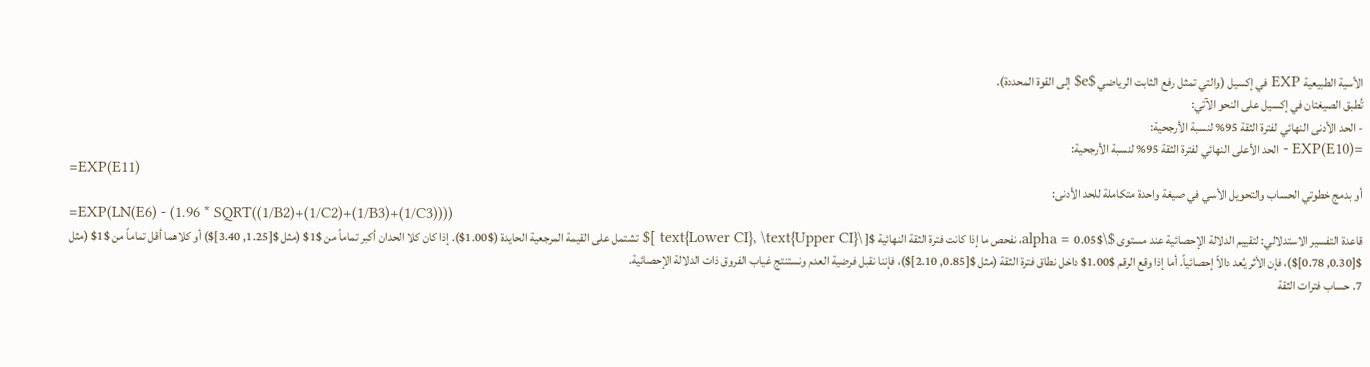الأسية الطبيعية EXP في إكسيل (والتي تمثل رفع الثابت الرياضي $e$ إلى القوة المحددة).
تُطبق الصيغتان في إكسيل على النحو الآتي:
- الحد الأدنى النهائي لفترة الثقة 95% لنسبة الأرجحية:
=EXP(E10) - الحد الأعلى النهائي لفترة الثقة 95% لنسبة الأرجحية:
=EXP(E11)
أو بدمج خطوتي الحساب والتحويل الأسي في صيغة واحدة متكاملة للحد الأدنى:
=EXP(LN(E6) - (1.96 * SQRT((1/B2)+(1/C2)+(1/B3)+(1/C3))))
قاعدة التفسير الاستدلالي: لتقييم الدلالة الإحصائية عند مستوى $\alpha = 0.05$، نفحص ما إذا كانت فترة الثقة النهائية $[ \text{Lower CI}, \text{Upper CI} ]$ تشتمل على القيمة المرجعية الحايدة ($1.00$). إذا كان كلا الحدان أكبر تماماً من $1$ (مثل $[1.25, 3.40]$) أو كلاهما أقل تماماً من $1$ (مثل $[0.30, 0.78]$)، فإن الأثر يُعد دالاً إحصائياً. أما إذا وقع الرقم $1.00$ داخل نطاق فترة الثقة (مثل $[0.85, 2.10]$)، فإننا نقبل فرضية العدم ونستنتج غياب الفروق ذات الدلالة الإحصائية.
7. حساب فترات الثقة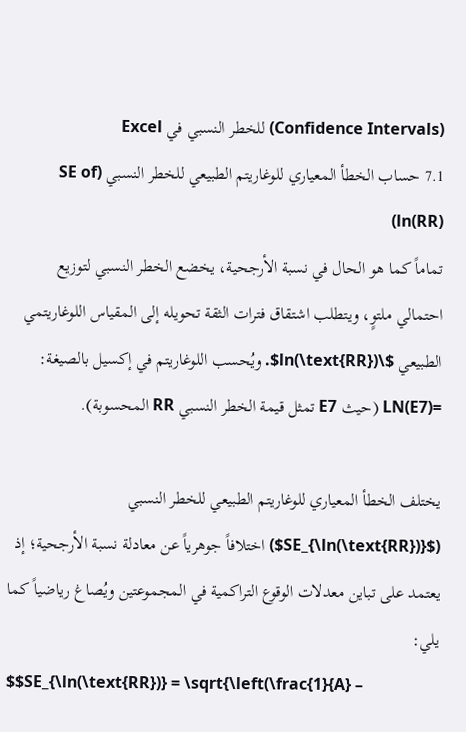(Confidence Intervals) للخطر النسبي في Excel
7.1 حساب الخطأ المعياري للوغاريتم الطبيعي للخطر النسبي (SE of ln(RR))
تماماً كما هو الحال في نسبة الأرجحية، يخضع الخطر النسبي لتوزيع احتمالي ملتوٍ، ويتطلب اشتقاق فترات الثقة تحويله إلى المقياس اللوغاريتمي الطبيعي $\ln(\text{RR})$. ويُحسب اللوغاريتم في إكسيل بالصيغة: =LN(E7) (حيث E7 تمثل قيمة الخطر النسبي RR المحسوبة).

يختلف الخطأ المعياري للوغاريتم الطبيعي للخطر النسبي ($SE_{\ln(\text{RR})}$) اختلافاً جوهرياً عن معادلة نسبة الأرجحية؛ إذ يعتمد على تباين معدلات الوقوع التراكمية في المجموعتين ويُصاغ رياضياً كما يلي:
$$SE_{\ln(\text{RR})} = \sqrt{\left(\frac{1}{A} –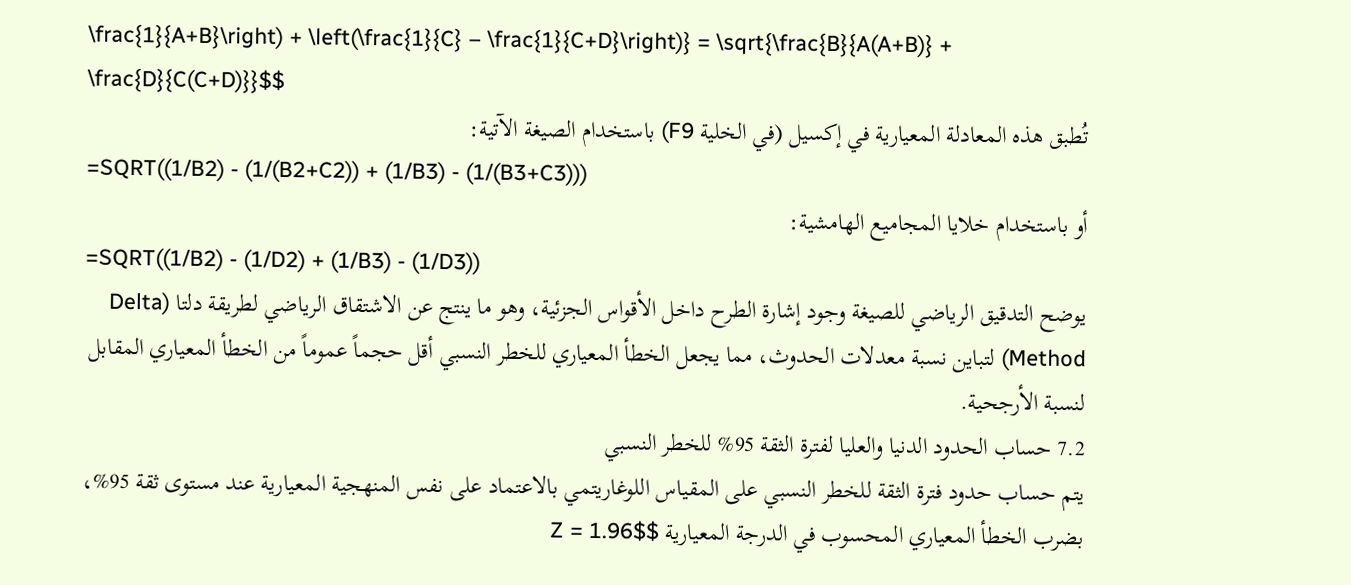\frac{1}{A+B}\right) + \left(\frac{1}{C} – \frac{1}{C+D}\right)} = \sqrt{\frac{B}{A(A+B)} + \frac{D}{C(C+D)}}$$
تُطبق هذه المعادلة المعيارية في إكسيل (في الخلية F9) باستخدام الصيغة الآتية:
=SQRT((1/B2) - (1/(B2+C2)) + (1/B3) - (1/(B3+C3)))
أو باستخدام خلايا المجاميع الهامشية:
=SQRT((1/B2) - (1/D2) + (1/B3) - (1/D3))
يوضح التدقيق الرياضي للصيغة وجود إشارة الطرح داخل الأقواس الجزئية، وهو ما ينتج عن الاشتقاق الرياضي لطريقة دلتا (Delta Method) لتباين نسبة معدلات الحدوث، مما يجعل الخطأ المعياري للخطر النسبي أقل حجماً عموماً من الخطأ المعياري المقابل لنسبة الأرجحية.
7.2 حساب الحدود الدنيا والعليا لفترة الثقة 95% للخطر النسبي
يتم حساب حدود فترة الثقة للخطر النسبي على المقياس اللوغاريتمي بالاعتماد على نفس المنهجية المعيارية عند مستوى ثقة 95%، بضرب الخطأ المعياري المحسوب في الدرجة المعيارية $Z = 1.96$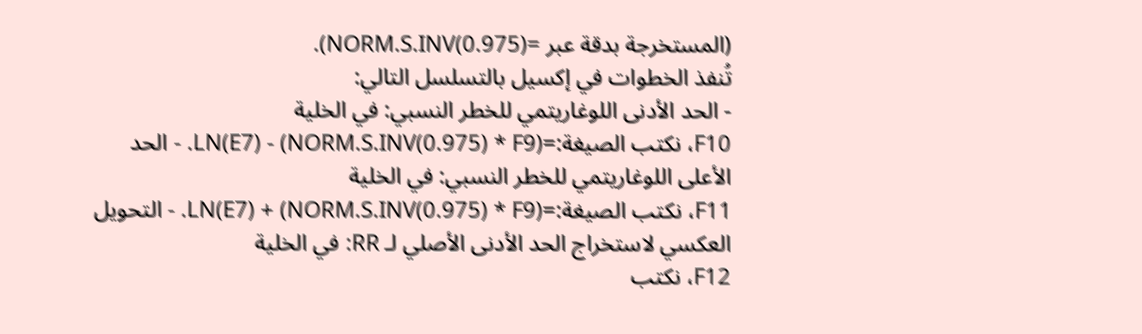(المستخرجة بدقة عبر =NORM.S.INV(0.975)).
تُنفذ الخطوات في إكسيل بالتسلسل التالي:
- الحد الأدنى اللوغاريتمي للخطر النسبي: في الخلية
F10، نكتب الصيغة:=LN(E7) - (NORM.S.INV(0.975) * F9). - الحد الأعلى اللوغاريتمي للخطر النسبي: في الخلية
F11، نكتب الصيغة:=LN(E7) + (NORM.S.INV(0.975) * F9). - التحويل العكسي لاستخراج الحد الأدنى الأصلي لـ RR: في الخلية
F12، نكتب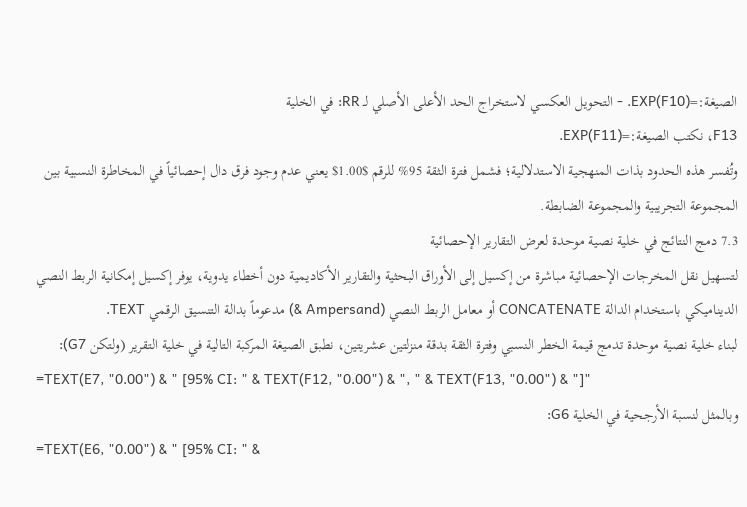الصيغة:=EXP(F10). - التحويل العكسي لاستخراج الحد الأعلى الأصلي لـ RR: في الخلية
F13، نكتب الصيغة:=EXP(F11).
وتُفسر هذه الحدود بذات المنهجية الاستدلالية؛ فشمل فترة الثقة 95% للرقم $1.00$ يعني عدم وجود فرق دال إحصائياً في المخاطرة النسبية بين المجموعة التجريبية والمجموعة الضابطة.
7.3 دمج النتائج في خلية نصية موحدة لعرض التقارير الإحصائية
لتسهيل نقل المخرجات الإحصائية مباشرة من إكسيل إلى الأوراق البحثية والتقارير الأكاديمية دون أخطاء يدوية، يوفر إكسيل إمكانية الربط النصي الديناميكي باستخدام الدالة CONCATENATE أو معامل الربط النصي (Ampersand &) مدعوماً بدالة التنسيق الرقمي TEXT.
لبناء خلية نصية موحدة تدمج قيمة الخطر النسبي وفترة الثقة بدقة منزلتين عشريتين، نطبق الصيغة المركبة التالية في خلية التقرير (ولتكن G7):
=TEXT(E7, "0.00") & " [95% CI: " & TEXT(F12, "0.00") & ", " & TEXT(F13, "0.00") & "]"
وبالمثل لنسبة الأرجحية في الخلية G6:
=TEXT(E6, "0.00") & " [95% CI: " &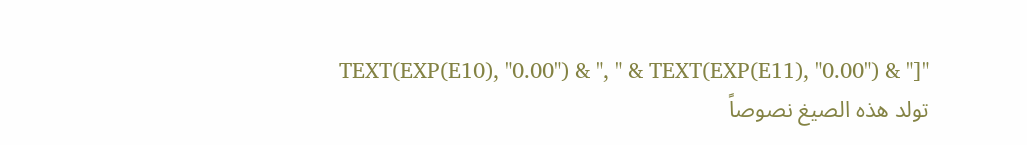TEXT(EXP(E10), "0.00") & ", " & TEXT(EXP(E11), "0.00") & "]"
تولد هذه الصيغ نصوصاً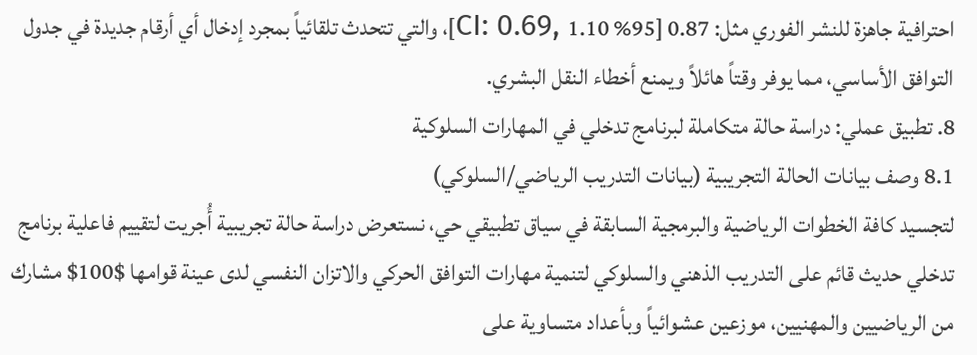احترافية جاهزة للنشر الفوري مثل: 0.87 [95% CI: 0.69, 1.10]، والتي تتحدث تلقائياً بمجرد إدخال أي أرقام جديدة في جدول التوافق الأساسي، مما يوفر وقتاً هائلاً ويمنع أخطاء النقل البشري.
8. تطبيق عملي: دراسة حالة متكاملة لبرنامج تدخلي في المهارات السلوكية
8.1 وصف بيانات الحالة التجريبية (بيانات التدريب الرياضي/السلوكي)
لتجسيد كافة الخطوات الرياضية والبرمجية السابقة في سياق تطبيقي حي، نستعرض دراسة حالة تجريبية أُجريت لتقييم فاعلية برنامج تدخلي حديث قائم على التدريب الذهني والسلوكي لتنمية مهارات التوافق الحركي والاتزان النفسي لدى عينة قوامها $100$ مشارك من الرياضيين والمهنيين، موزعين عشوائياً وبأعداد متساوية على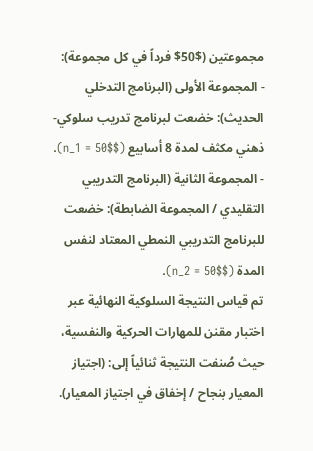مجموعتين ($50$ فرداً في كل مجموعة):
- المجموعة الأولى (البرنامج التدخلي الحديث): خضعت لبرنامج تدريب سلوكي-ذهني مكثف لمدة 8 أسابيع ($n_1 = 50$).
- المجموعة الثانية (البرنامج التدريبي التقليدي / المجموعة الضابطة): خضعت للبرنامج التدريبي النمطي المعتاد لنفس المدة ($n_2 = 50$).
تم قياس النتيجة السلوكية النهائية عبر اختبار مقنن للمهارات الحركية والنفسية، حيث صُنفت النتيجة ثنائياً إلى: (اجتياز المعيار بنجاح / إخفاق في اجتياز المعيار).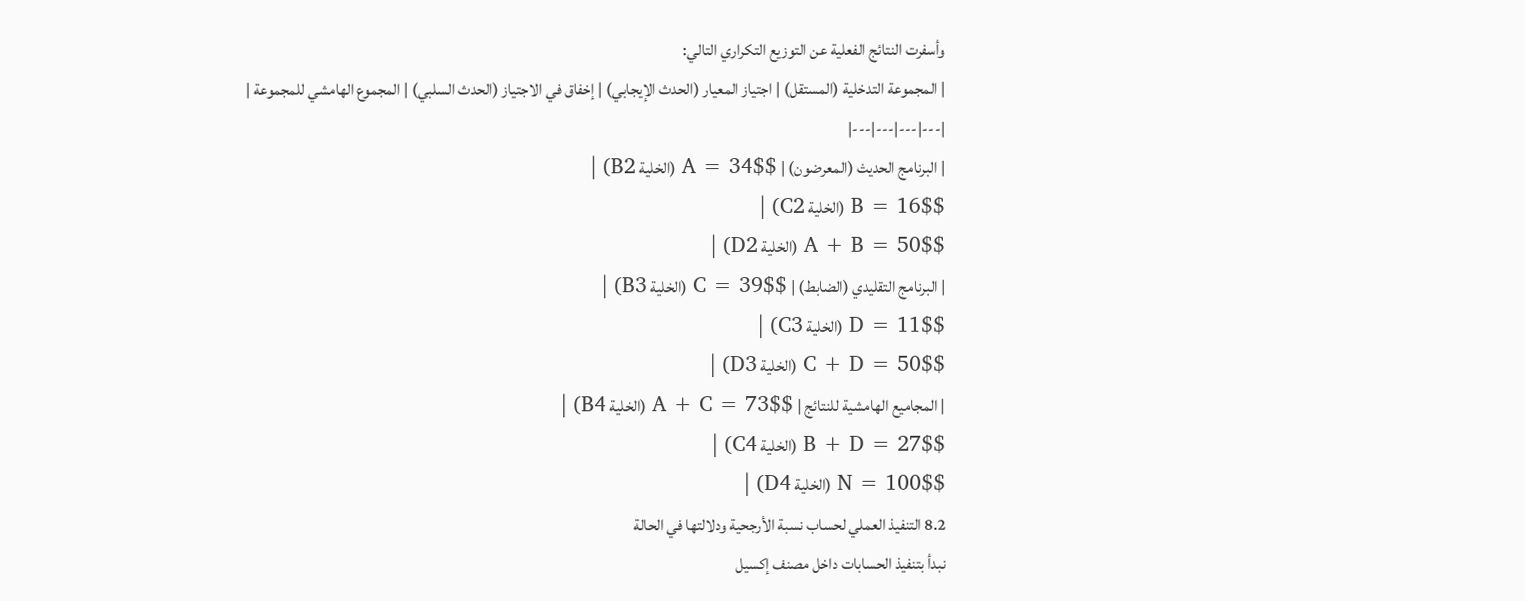وأسفرت النتائج الفعلية عن التوزيع التكراري التالي:
| المجموعة التدخلية (المستقل) | اجتياز المعيار (الحدث الإيجابي) | إخفاق في الاجتياز (الحدث السلبي) | المجموع الهامشي للمجموعة |
|---|---|---|---|
| البرنامج الحديث (المعرضون) | $A = 34$ (الخلية B2) |
$B = 16$ (الخلية C2) |
$A + B = 50$ (الخلية D2) |
| البرنامج التقليدي (الضابط) | $C = 39$ (الخلية B3) |
$D = 11$ (الخلية C3) |
$C + D = 50$ (الخلية D3) |
| المجاميع الهامشية للنتائج | $A + C = 73$ (الخلية B4) |
$B + D = 27$ (الخلية C4) |
$N = 100$ (الخلية D4) |
8.2 التنفيذ العملي لحساب نسبة الأرجحية ودلالتها في الحالة
نبدأ بتنفيذ الحسابات داخل مصنف إكسيل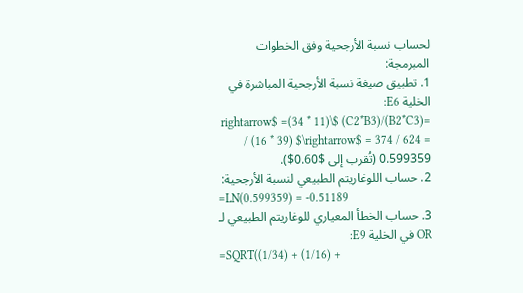لحساب نسبة الأرجحية وفق الخطوات المبرمجة:
1. تطبيق صيغة نسبة الأرجحية المباشرة في الخلية E6:
=(B2*C3)/(C2*B3) $\rightarrow$ =(34 * 11) / (16 * 39) $\rightarrow$ = 374 / 624 = 0.599359 (تُقرب إلى $0.60$).
2. حساب اللوغاريتم الطبيعي لنسبة الأرجحية:
=LN(0.599359) = -0.51189
3. حساب الخطأ المعياري للوغاريتم الطبيعي لـ OR في الخلية E9:
=SQRT((1/34) + (1/16) +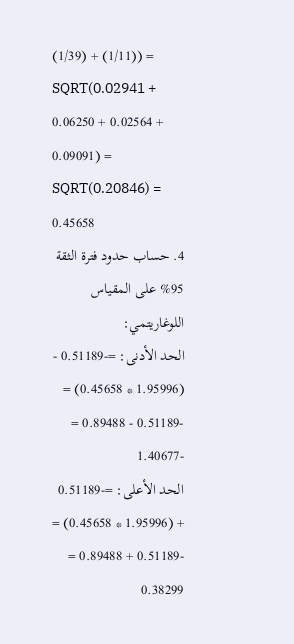(1/39) + (1/11)) = SQRT(0.02941 + 0.06250 + 0.02564 + 0.09091) = SQRT(0.20846) = 0.45658
4. حساب حدود فترة الثقة 95% على المقياس اللوغاريتمي:
الحد الأدنى: =-0.51189 - (1.95996 * 0.45658) = -0.51189 - 0.89488 = -1.40677
الحد الأعلى: =-0.51189 + (1.95996 * 0.45658) = -0.51189 + 0.89488 = 0.38299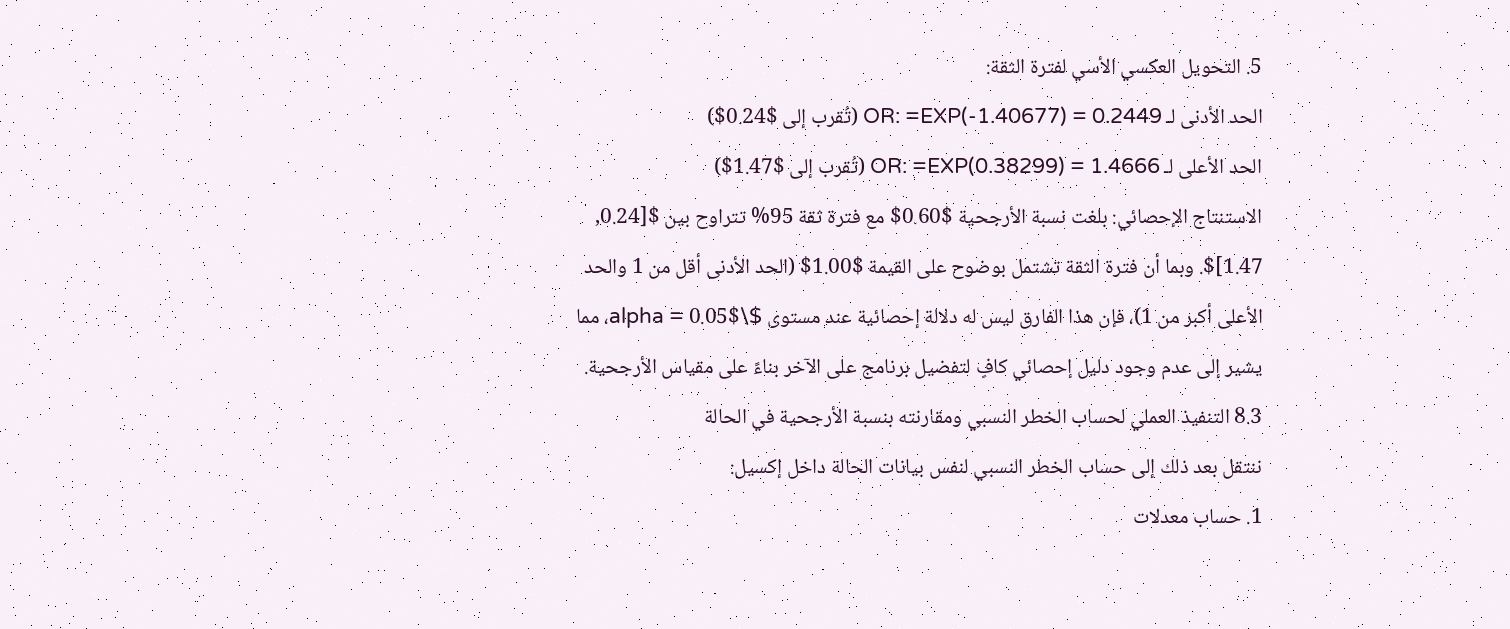5. التحويل العكسي الأسي لفترة الثقة:
الحد الأدنى لـ OR: =EXP(-1.40677) = 0.2449 (تُقرب إلى $0.24$)
الحد الأعلى لـ OR: =EXP(0.38299) = 1.4666 (تُقرب إلى $1.47$)
الاستنتاج الإحصائي: بلغت نسبة الأرجحية $0.60$ مع فترة ثقة 95% تتراوح بين $[0.24, 1.47]$. وبما أن فترة الثقة تشتمل بوضوح على القيمة $1.00$ (الحد الأدنى أقل من 1 والحد الأعلى أكبر من 1)، فإن هذا الفارق ليس له دلالة إحصائية عند مستوى $\alpha = 0.05$، مما يشير إلى عدم وجود دليل إحصائي كافٍ لتفضيل برنامج على الآخر بناءً على مقياس الأرجحية.
8.3 التنفيذ العملي لحساب الخطر النسبي ومقارنته بنسبة الأرجحية في الحالة
ننتقل بعد ذلك إلى حساب الخطر النسبي لنفس بيانات الحالة داخل إكسيل:
1. حساب معدلات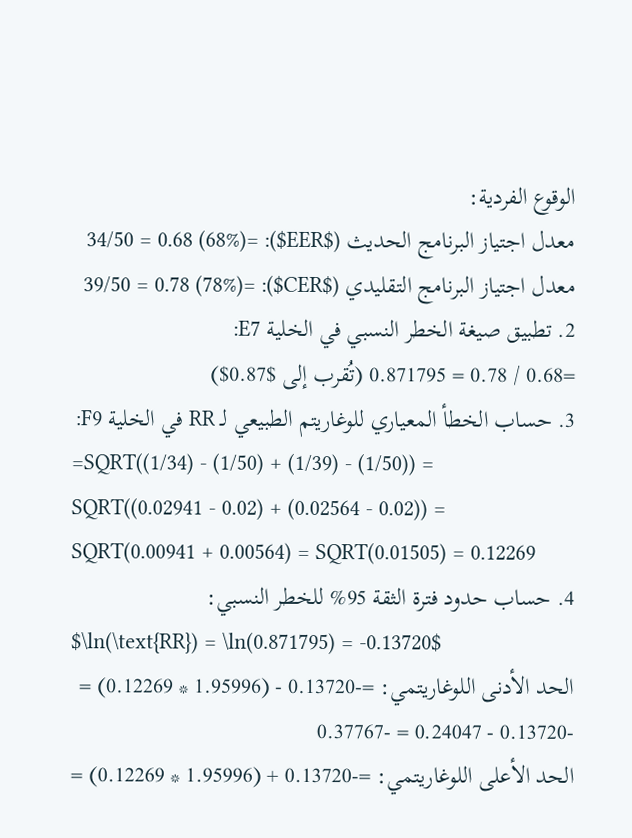الوقوع الفردية:
معدل اجتياز البرنامج الحديث ($EER$): =34/50 = 0.68 (68%)
معدل اجتياز البرنامج التقليدي ($CER$): =39/50 = 0.78 (78%)
2. تطبيق صيغة الخطر النسبي في الخلية E7:
=0.68 / 0.78 = 0.871795 (تُقرب إلى $0.87$)
3. حساب الخطأ المعياري للوغاريتم الطبيعي لـ RR في الخلية F9:
=SQRT((1/34) - (1/50) + (1/39) - (1/50)) = SQRT((0.02941 - 0.02) + (0.02564 - 0.02)) = SQRT(0.00941 + 0.00564) = SQRT(0.01505) = 0.12269
4. حساب حدود فترة الثقة 95% للخطر النسبي:
$\ln(\text{RR}) = \ln(0.871795) = -0.13720$
الحد الأدنى اللوغاريتمي: =-0.13720 - (1.95996 * 0.12269) = -0.13720 - 0.24047 = -0.37767
الحد الأعلى اللوغاريتمي: =-0.13720 + (1.95996 * 0.12269) =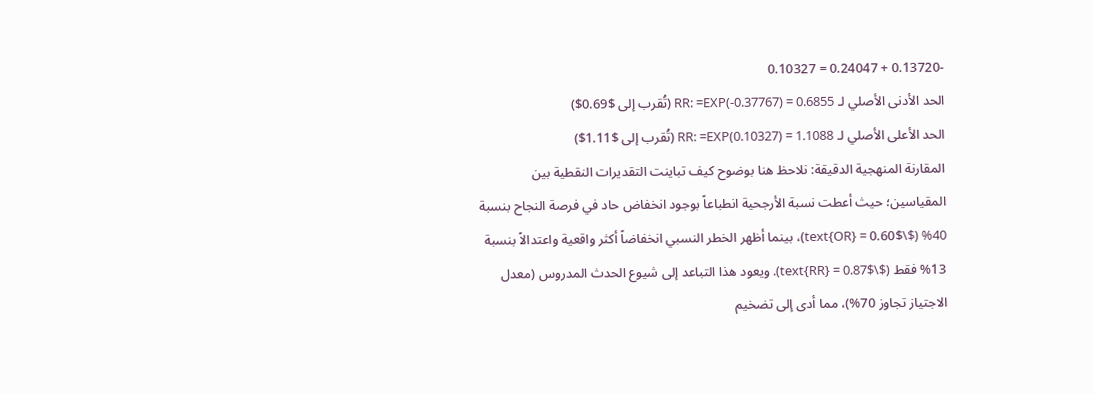-0.13720 + 0.24047 = 0.10327
الحد الأدنى الأصلي لـ RR: =EXP(-0.37767) = 0.6855 (تُقرب إلى $0.69$)
الحد الأعلى الأصلي لـ RR: =EXP(0.10327) = 1.1088 (تُقرب إلى $1.11$)
المقارنة المنهجية الدقيقة: نلاحظ هنا بوضوح كيف تباينت التقديرات النقطية بين المقياسين؛ حيث أعطت نسبة الأرجحية انطباعاً بوجود انخفاض حاد في فرصة النجاح بنسبة 40% ($\text{OR} = 0.60$)، بينما أظهر الخطر النسبي انخفاضاً أكثر واقعية واعتدالاً بنسبة 13% فقط ($\text{RR} = 0.87$). ويعود هذا التباعد إلى شيوع الحدث المدروس (معدل الاجتياز تجاوز 70%)، مما أدى إلى تضخيم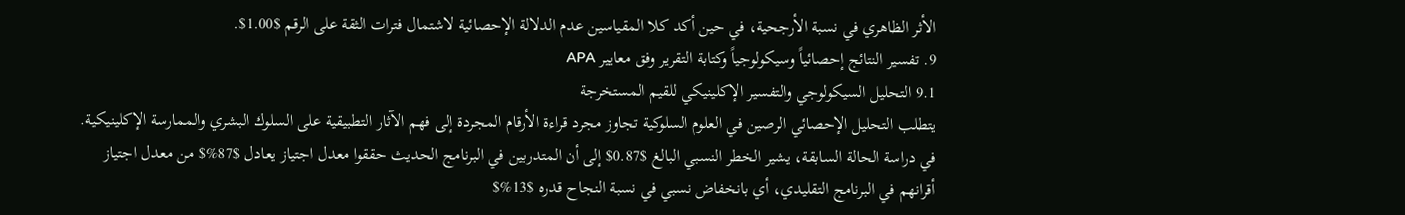الأثر الظاهري في نسبة الأرجحية، في حين أكد كلا المقياسين عدم الدلالة الإحصائية لاشتمال فترات الثقة على الرقم $1.00$.
9. تفسير النتائج إحصائياً وسيكولوجياً وكتابة التقرير وفق معايير APA
9.1 التحليل السيكولوجي والتفسير الإكلينيكي للقيم المستخرجة
يتطلب التحليل الإحصائي الرصين في العلوم السلوكية تجاوز مجرد قراءة الأرقام المجردة إلى فهم الآثار التطبيقية على السلوك البشري والممارسة الإكلينيكية. في دراسة الحالة السابقة، يشير الخطر النسبي البالغ $0.87$ إلى أن المتدربين في البرنامج الحديث حققوا معدل اجتياز يعادل $87%$ من معدل اجتياز أقرانهم في البرنامج التقليدي، أي بانخفاض نسبي في نسبة النجاح قدره $13%$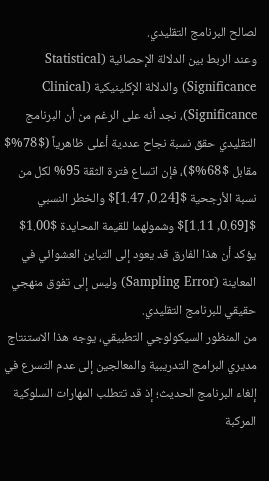لصالح البرنامج التقليدي.
وعند الربط بين الدلالة الإحصائية (Statistical Significance) والدلالة الإكلينيكية (Clinical Significance)، نجد أنه على الرغم من أن البرنامج التقليدي حقق نسبة نجاح عددية أعلى ظاهرياً ($78%$ مقابل $68%$)، فإن اتساع فترة الثقة 95% لكل من نسبة الأرجحية $[0.24, 1.47]$ والخطر النسبي $[0.69, 1.11]$ وشمولهما للقيمة المحايدة $1.00$ يؤكد أن هذا الفارق قد يعود إلى التباين العشوائي في المعاينة (Sampling Error) وليس إلى تفوق منهجي حقيقي للبرنامج التقليدي.
من المنظور السيكولوجي التطبيقي، يوجه هذا الاستنتاج مديري البرامج التدريبية والمعالجين إلى عدم التسرع في إلغاء البرنامج الحديث؛ إذ قد تتطلب المهارات السلوكية المركبة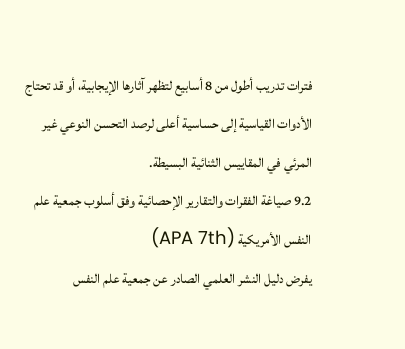فترات تدريب أطول من 8 أسابيع لتظهر آثارها الإيجابية، أو قد تحتاج الأدوات القياسية إلى حساسية أعلى لرصد التحسن النوعي غير المرئي في المقاييس الثنائية البسيطة.
9.2 صياغة الفقرات والتقارير الإحصائية وفق أسلوب جمعية علم النفس الأمريكية (APA 7th)
يفرض دليل النشر العلمي الصادر عن جمعية علم النفس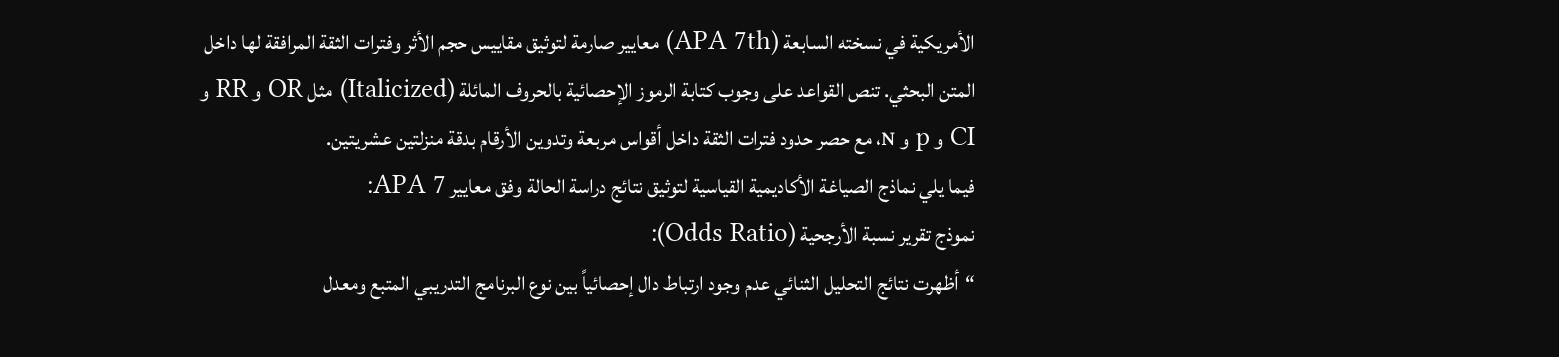الأمريكية في نسخته السابعة (APA 7th) معايير صارمة لتوثيق مقاييس حجم الأثر وفترات الثقة المرافقة لها داخل المتن البحثي. تنص القواعد على وجوب كتابة الرموز الإحصائية بالحروف المائلة (Italicized) مثل OR و RR و CI و p و N، مع حصر حدود فترات الثقة داخل أقواس مربعة وتدوين الأرقام بدقة منزلتين عشريتين.
فيما يلي نماذج الصياغة الأكاديمية القياسية لتوثيق نتائج دراسة الحالة وفق معايير APA 7:
نموذج تقرير نسبة الأرجحية (Odds Ratio):
“أظهرت نتائج التحليل الثنائي عدم وجود ارتباط دال إحصائياً بين نوع البرنامج التدريبي المتبع ومعدل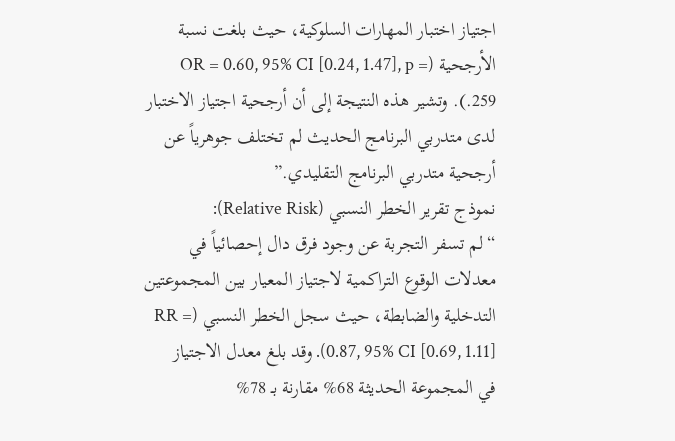اجتياز اختبار المهارات السلوكية، حيث بلغت نسبة الأرجحية (OR = 0.60, 95% CI [0.24, 1.47], p = .259). وتشير هذه النتيجة إلى أن أرجحية اجتياز الاختبار لدى متدربي البرنامج الحديث لم تختلف جوهرياً عن أرجحية متدربي البرنامج التقليدي.”
نموذج تقرير الخطر النسبي (Relative Risk):
“لم تسفر التجربة عن وجود فرق دال إحصائياً في معدلات الوقوع التراكمية لاجتياز المعيار بين المجموعتين التدخلية والضابطة، حيث سجل الخطر النسبي (RR = 0.87, 95% CI [0.69, 1.11]). وقد بلغ معدل الاجتياز في المجموعة الحديثة 68% مقارنة بـ 78%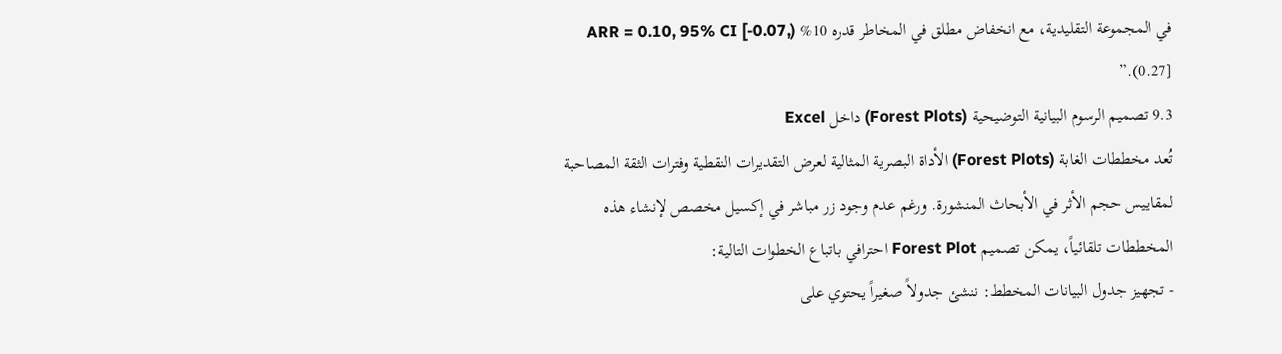في المجموعة التقليدية، مع انخفاض مطلق في المخاطر قدره 10% (ARR = 0.10, 95% CI [-0.07, 0.27]).”
9.3 تصميم الرسوم البيانية التوضيحية (Forest Plots) داخل Excel
تُعد مخططات الغابة (Forest Plots) الأداة البصرية المثالية لعرض التقديرات النقطية وفترات الثقة المصاحبة لمقاييس حجم الأثر في الأبحاث المنشورة. ورغم عدم وجود زر مباشر في إكسيل مخصص لإنشاء هذه المخططات تلقائياً، يمكن تصميم Forest Plot احترافي باتباع الخطوات التالية:
- تجهيز جدول البيانات المخطط: ننشئ جدولاً صغيراً يحتوي على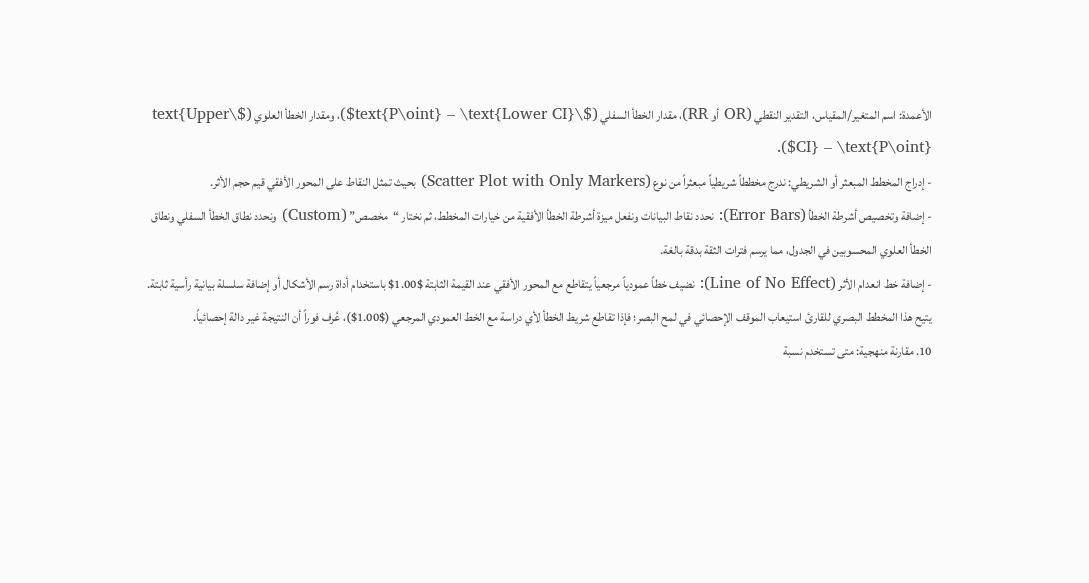الأعمدة: اسم المتغير/المقياس، التقدير النقطي (OR أو RR)، مقدار الخطأ السفلي ($\text{P\oint} – \text{Lower CI}$)، ومقدار الخطأ العلوي ($\text{Upper CI} – \text{P\oint}$).
- إدراج المخطط المبعثر أو الشريطي: ندرج مخططاً شريطياً مبعثراً من نوع (Scatter Plot with Only Markers) بحيث تمثل النقاط على المحور الأفقي قيم حجم الأثر.
- إضافة وتخصيص أشرطة الخطأ (Error Bars): نحدد نقاط البيانات ونفعل ميزة أشرطة الخطأ الأفقية من خيارات المخطط، ثم نختار “مخصص” (Custom) ونحدد نطاق الخطأ السفلي ونطاق الخطأ العلوي المحسوبين في الجدول، مما يرسم فترات الثقة بدقة بالغة.
- إضافة خط انعدام الأثر (Line of No Effect): نضيف خطاً عمودياً مرجعياً يتقاطع مع المحور الأفقي عند القيمة الثابتة $1.00$ باستخدام أداة رسم الأشكال أو إضافة سلسلة بيانية رأسية ثابتة.
يتيح هذا المخطط البصري للقارئ استيعاب الموقف الإحصائي في لمح البصر؛ فإذا تقاطع شريط الخطأ لأي دراسة مع الخط العمودي المرجعي ($1.00$)، عُرف فوراً أن النتيجة غير دالة إحصائياً.
10. مقارنة منهجية: متى تستخدم نسبة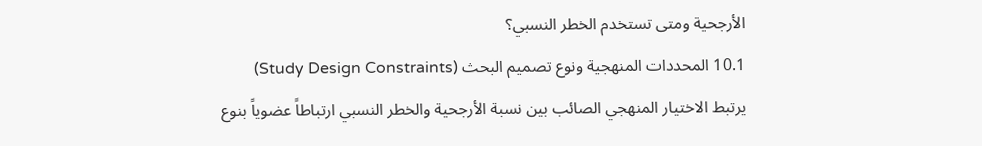الأرجحية ومتى تستخدم الخطر النسبي؟
10.1 المحددات المنهجية ونوع تصميم البحث (Study Design Constraints)
يرتبط الاختيار المنهجي الصائب بين نسبة الأرجحية والخطر النسبي ارتباطاً عضوياً بنوع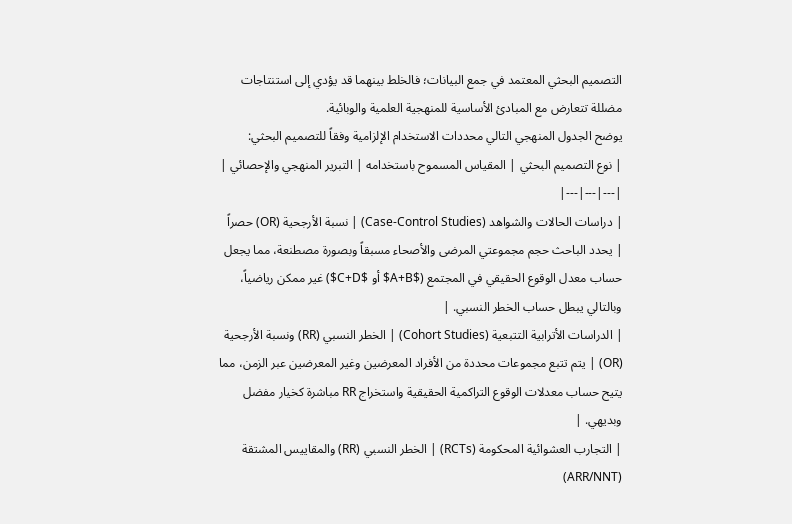التصميم البحثي المعتمد في جمع البيانات؛ فالخلط بينهما قد يؤدي إلى استنتاجات مضللة تتعارض مع المبادئ الأساسية للمنهجية العلمية والوبائية.
يوضح الجدول المنهجي التالي محددات الاستخدام الإلزامية وفقاً للتصميم البحثي:
| نوع التصميم البحثي | المقياس المسموح باستخدامه | التبرير المنهجي والإحصائي |
|---|---|---|
| دراسات الحالات والشواهد (Case-Control Studies) | نسبة الأرجحية (OR) حصراً | يحدد الباحث حجم مجموعتي المرضى والأصحاء مسبقاً وبصورة مصطنعة، مما يجعل حساب معدل الوقوع الحقيقي في المجتمع ($A+B$ أو $C+D$) غير ممكن رياضياً، وبالتالي يبطل حساب الخطر النسبي. |
| الدراسات الأترابية التتبعية (Cohort Studies) | الخطر النسبي (RR) ونسبة الأرجحية (OR) | يتم تتبع مجموعات محددة من الأفراد المعرضين وغير المعرضين عبر الزمن، مما يتيح حساب معدلات الوقوع التراكمية الحقيقية واستخراج RR مباشرة كخيار مفضل وبديهي. |
| التجارب العشوائية المحكومة (RCTs) | الخطر النسبي (RR) والمقاييس المشتقة (ARR/NNT)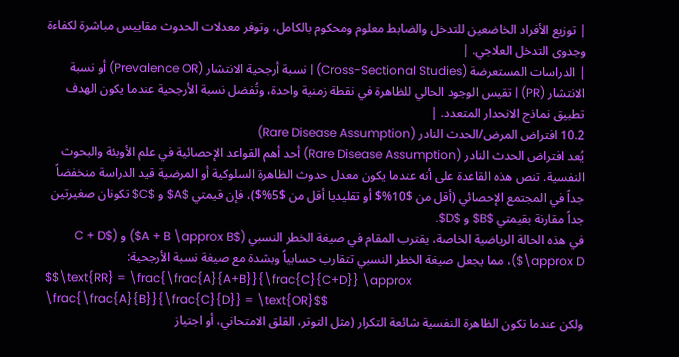| توزيع الأفراد الخاضعين للتدخل والضابط معلوم ومحكوم بالكامل، وتوفر معدلات الحدوث مقاييس مباشرة لكفاءة وجدوى التدخل العلاجي. |
| الدراسات المستعرضة (Cross-Sectional Studies) | نسبة أرجحية الانتشار (Prevalence OR) أو نسبة الانتشار (PR) | تقيس الوجود الحالي للظاهرة في نقطة زمنية واحدة، وتُفضل نسبة الأرجحية عندما يكون الهدف تطبيق نماذج الانحدار المتعدد. |
10.2 افتراض المرض/الحدث النادر (Rare Disease Assumption)
يُعد افتراض الحدث النادر (Rare Disease Assumption) أحد أهم القواعد الإحصائية في علم الأوبئة والبحوث النفسية. تنص هذه القاعدة على أنه عندما يكون معدل حدوث الظاهرة السلوكية أو المرضية قيد الدراسة منخفضاً جداً في المجتمع الإحصائي (أقل من $10%$ أو تقليديا أقل من $5%$)، فإن قيمتي $A$ و $C$ تكونان صغيرتين جداً مقارنة بقيمتي $B$ و $D$.
في هذه الحالة الرياضية الخاصة، يقترب المقام في صيغة الخطر النسبي ($A + B \approx B$) و ($C + D \approx D$)، مما يجعل صيغة الخطر النسبي تتقارب حسابياً وبشدة مع صيغة نسبة الأرجحية:
$$\text{RR} = \frac{\frac{A}{A+B}}{\frac{C}{C+D}} \approx \frac{\frac{A}{B}}{\frac{C}{D}} = \text{OR}$$
ولكن عندما تكون الظاهرة النفسية شائعة التكرار (مثل التوتر، القلق الامتحاني، أو اجتياز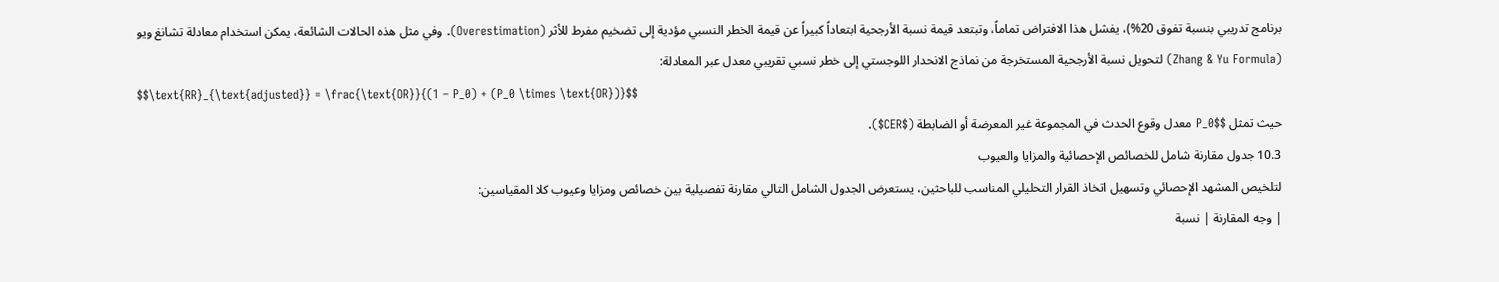برنامج تدريبي بنسبة تفوق 20%)، يفشل هذا الافتراض تماماً، وتبتعد قيمة نسبة الأرجحية ابتعاداً كبيراً عن قيمة الخطر النسبي مؤدية إلى تضخيم مفرط للأثر (Overestimation). وفي مثل هذه الحالات الشائعة، يمكن استخدام معادلة تشانغ ويو (Zhang & Yu Formula) لتحويل نسبة الأرجحية المستخرجة من نماذج الانحدار اللوجستي إلى خطر نسبي تقريبي معدل عبر المعادلة:
$$\text{RR}_{\text{adjusted}} = \frac{\text{OR}}{(1 – P_0) + (P_0 \times \text{OR})}$$
حيث تمثل $P_0$ معدل وقوع الحدث في المجموعة غير المعرضة أو الضابطة ($CER$).
10.3 جدول مقارنة شامل للخصائص الإحصائية والمزايا والعيوب
لتلخيص المشهد الإحصائي وتسهيل اتخاذ القرار التحليلي المناسب للباحثين، يستعرض الجدول الشامل التالي مقارنة تفصيلية بين خصائص ومزايا وعيوب كلا المقياسين:
| وجه المقارنة | نسبة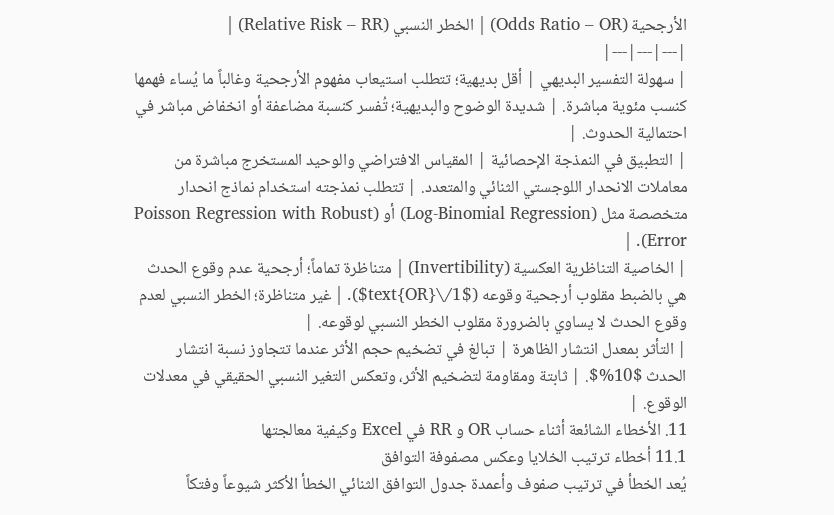الأرجحية (Odds Ratio – OR) | الخطر النسبي (Relative Risk – RR) |
|---|---|---|
| سهولة التفسير البديهي | أقل بديهية؛ تتطلب استيعاب مفهوم الأرجحية وغالباً ما يُساء فهمها كنسب مئوية مباشرة. | شديدة الوضوح والبديهية؛ تُفسر كنسبة مضاعفة أو انخفاض مباشر في احتمالية الحدوث. |
| التطبيق في النمذجة الإحصائية | المقياس الافتراضي والوحيد المستخرج مباشرة من معاملات الانحدار اللوجستي الثنائي والمتعدد. | تتطلب نمذجته استخدام نماذج انحدار متخصصة مثل (Log-Binomial Regression) أو (Poisson Regression with Robust Error). |
| الخاصية التناظرية العكسية (Invertibility) | متناظرة تماماً؛ أرجحية عدم وقوع الحدث هي بالضبط مقلوب أرجحية وقوعه ($1/\text{OR}$). | غير متناظرة؛ الخطر النسبي لعدم وقوع الحدث لا يساوي بالضرورة مقلوب الخطر النسبي لوقوعه. |
| التأثر بمعدل انتشار الظاهرة | تبالغ في تضخيم حجم الأثر عندما تتجاوز نسبة انتشار الحدث $10%$. | ثابتة ومقاومة لتضخيم الأثر، وتعكس التغير النسبي الحقيقي في معدلات الوقوع. |
11. الأخطاء الشائعة أثناء حساب OR و RR في Excel وكيفية معالجتها
11.1 أخطاء ترتيب الخلايا وعكس مصفوفة التوافق
يُعد الخطأ في ترتيب صفوف وأعمدة جدول التوافق الثنائي الخطأ الأكثر شيوعاً وفتكاً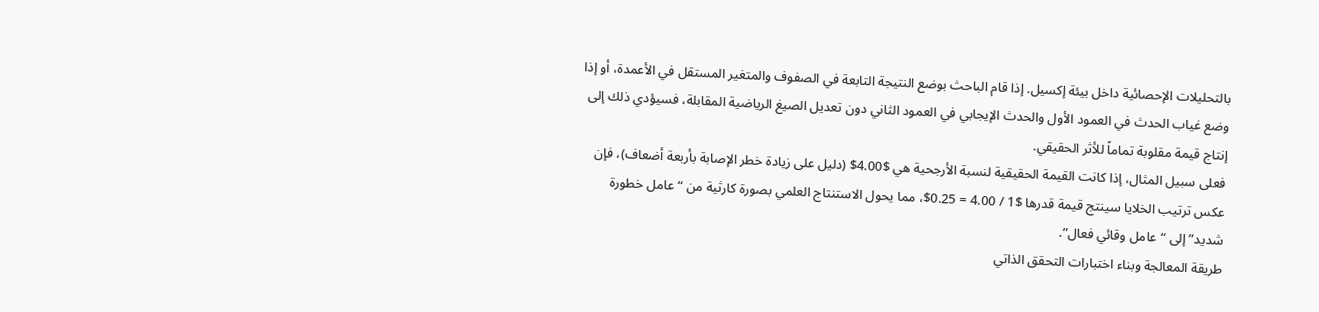بالتحليلات الإحصائية داخل بيئة إكسيل. إذا قام الباحث بوضع النتيجة التابعة في الصفوف والمتغير المستقل في الأعمدة، أو إذا وضع غياب الحدث في العمود الأول والحدث الإيجابي في العمود الثاني دون تعديل الصيغ الرياضية المقابلة، فسيؤدي ذلك إلى إنتاج قيمة مقلوبة تماماً للأثر الحقيقي.
فعلى سبيل المثال، إذا كانت القيمة الحقيقية لنسبة الأرجحية هي $4.00$ (دليل على زيادة خطر الإصابة بأربعة أضعاف)، فإن عكس ترتيب الخلايا سينتج قيمة قدرها $1 / 4.00 = 0.25$، مما يحول الاستنتاج العلمي بصورة كارثية من “عامل خطورة شديد” إلى “عامل وقائي فعال”.
طريقة المعالجة وبناء اختبارات التحقق الذاتي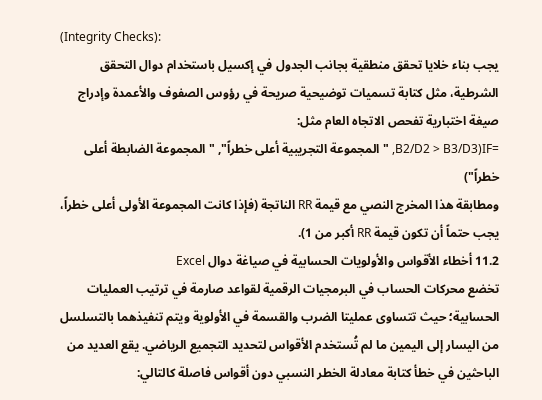(Integrity Checks):
يجب بناء خلايا تحقق منطقية بجانب الجدول في إكسيل باستخدام دوال التحقق الشرطية، مثل كتابة تسميات توضيحية صريحة في رؤوس الصفوف والأعمدة وإدراج صيغة اختبارية تفحص الاتجاه العام مثل:
=IF(B2/D2 > B3/D3, "المجموعة التجريبية أعلى خطراً", "المجموعة الضابطة أعلى خطراً")
ومطابقة هذا المخرج النصي مع قيمة RR الناتجة (فإذا كانت المجموعة الأولى أعلى خطراً، يجب حتماً أن تكون قيمة RR أكبر من 1).
11.2 أخطاء الأقواس والأولويات الحسابية في صياغة دوال Excel
تخضع محركات الحساب في البرمجيات الرقمية لقواعد صارمة في ترتيب العمليات الحسابية؛ حيث تتساوى عمليتا الضرب والقسمة في الأولوية ويتم تنفيذهما بالتسلسل من اليسار إلى اليمين ما لم تُستخدم الأقواس لتحديد التجميع الرياضي. يقع العديد من الباحثين في خطأ كتابة معادلة الخطر النسبي دون أقواس فاصلة كالتالي: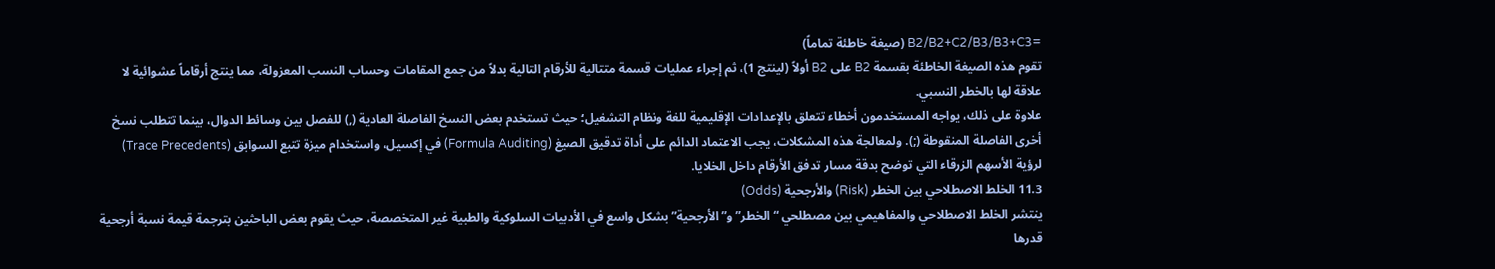=B2/B2+C2/B3/B3+C3 (صيغة خاطئة تماماً)
تقوم هذه الصيغة الخاطئة بقسمة B2 على B2 أولاً (لينتج 1)، ثم إجراء عمليات قسمة متتالية للأرقام التالية بدلاً من جمع المقامات وحساب النسب المعزولة، مما ينتج أرقاماً عشوائية لا علاقة لها بالخطر النسبي.
علاوة على ذلك، يواجه المستخدمون أخطاء تتعلق بالإعدادات الإقليمية للغة ونظام التشغيل؛ حيث تستخدم بعض النسخ الفاصلة العادية (,) للفصل بين وسائط الدوال، بينما تتطلب نسخ أخرى الفاصلة المنقوطة (;). ولمعالجة هذه المشكلات، يجب الاعتماد الدائم على أداة تدقيق الصيغ (Formula Auditing) في إكسيل، واستخدام ميزة تتبع السوابق (Trace Precedents) لرؤية الأسهم الزرقاء التي توضح بدقة مسار تدفق الأرقام داخل الخلايا.
11.3 الخلط الاصطلاحي بين الخطر (Risk) والأرجحية (Odds)
ينتشر الخلط الاصطلاحي والمفاهيمي بين مصطلحي “الخطر” و”الأرجحية” بشكل واسع في الأدبيات السلوكية والطبية غير المتخصصة، حيث يقوم بعض الباحثين بترجمة قيمة نسبة أرجحية قدرها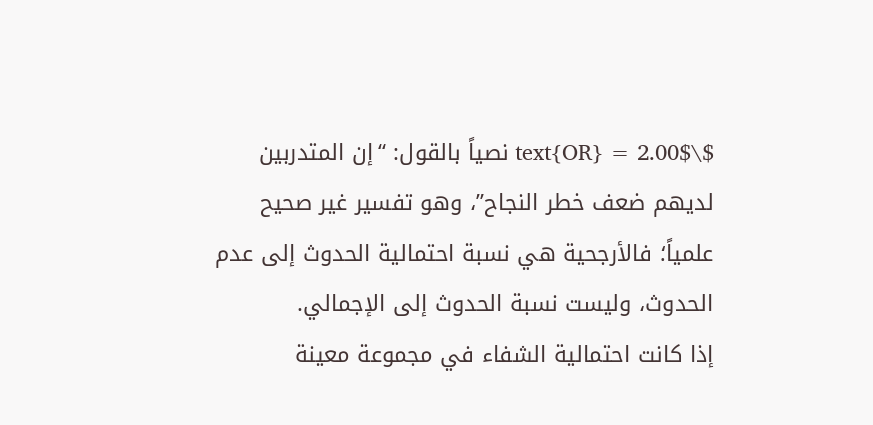$\text{OR} = 2.00$ نصياً بالقول: “إن المتدربين لديهم ضعف خطر النجاح”، وهو تفسير غير صحيح علمياً؛ فالأرجحية هي نسبة احتمالية الحدوث إلى عدم الحدوث، وليست نسبة الحدوث إلى الإجمالي.
إذا كانت احتمالية الشفاء في مجموعة معينة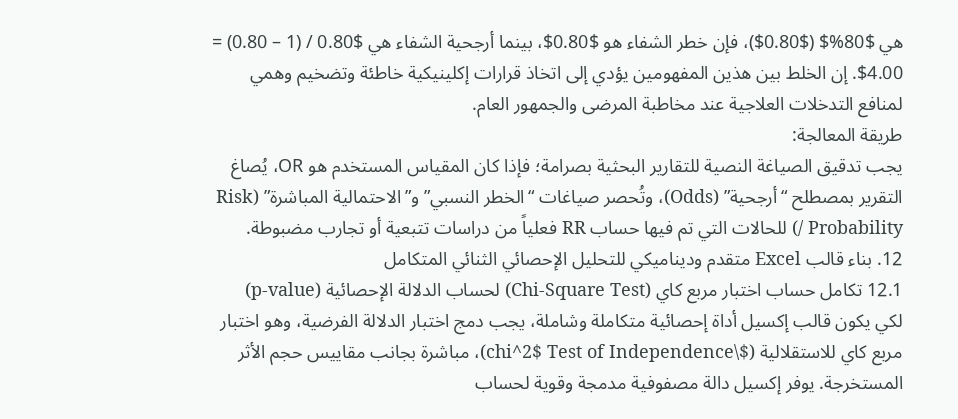هي $80%$ ($0.80$)، فإن خطر الشفاء هو $0.80$، بينما أرجحية الشفاء هي $0.80 / (1 – 0.80) = 4.00$. إن الخلط بين هذين المفهومين يؤدي إلى اتخاذ قرارات إكلينيكية خاطئة وتضخيم وهمي لمنافع التدخلات العلاجية عند مخاطبة المرضى والجمهور العام.
طريقة المعالجة:
يجب تدقيق الصياغة النصية للتقارير البحثية بصرامة؛ فإذا كان المقياس المستخدم هو OR، يُصاغ التقرير بمصطلح “أرجحية” (Odds)، وتُحصر صياغات “الخطر النسبي” و”الاحتمالية المباشرة” (Risk / Probability) للحالات التي تم فيها حساب RR فعلياً من دراسات تتبعية أو تجارب مضبوطة.
12. بناء قالب Excel متقدم وديناميكي للتحليل الإحصائي الثنائي المتكامل
12.1 تكامل حساب اختبار مربع كاي (Chi-Square Test) لحساب الدلالة الإحصائية (p-value)
لكي يكون قالب إكسيل أداة إحصائية متكاملة وشاملة، يجب دمج اختبار الدلالة الفرضية، وهو اختبار مربع كاي للاستقلالية ($\chi^2$ Test of Independence)، مباشرة بجانب مقاييس حجم الأثر المستخرجة. يوفر إكسيل دالة مصفوفية مدمجة وقوية لحساب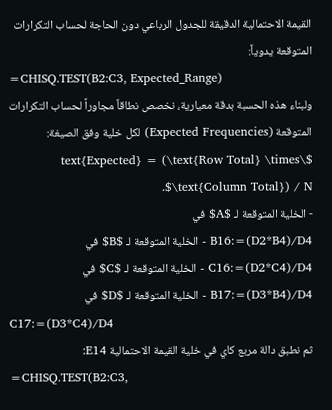القيمة الاحتمالية الدقيقة للجدول الرباعي دون الحاجة لحساب التكرارات المتوقعة يدوياً:
=CHISQ.TEST(B2:C3, Expected_Range)
ولبناء هذه الحسبة بدقة معيارية، نخصص نطاقاً مجاوراً لحساب التكرارات المتوقعة (Expected Frequencies) لكل خلية وفق الصيغة: $\text{Expected} = (\text{Row Total} \times \text{Column Total}) / N$.
- الخلية المتوقعة لـ $A$ في
B16:=(D2*B4)/D4 - الخلية المتوقعة لـ $B$ في
C16:=(D2*C4)/D4 - الخلية المتوقعة لـ $C$ في
B17:=(D3*B4)/D4 - الخلية المتوقعة لـ $D$ في
C17:=(D3*C4)/D4
ثم نطبق دالة مربع كاي في خلية القيمة الاحتمالية E14:
=CHISQ.TEST(B2:C3,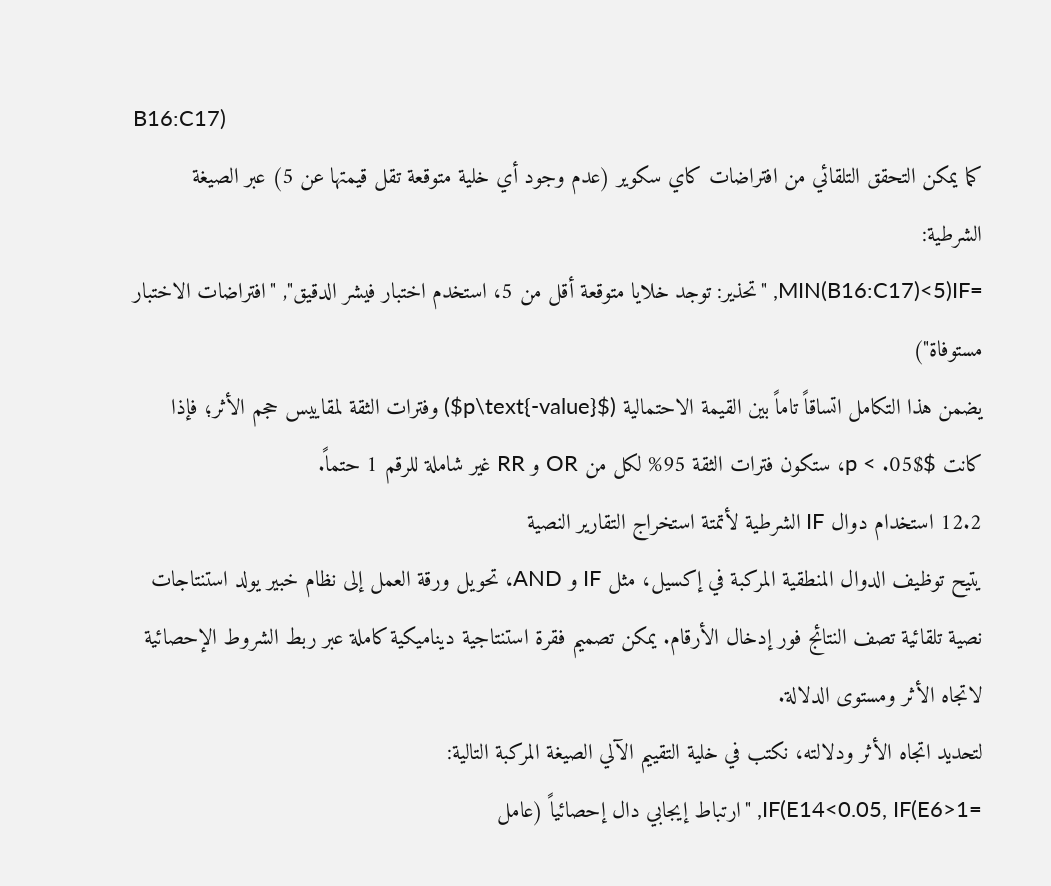B16:C17)
كما يمكن التحقق التلقائي من افتراضات كاي سكوير (عدم وجود أي خلية متوقعة تقل قيمتها عن 5) عبر الصيغة الشرطية:
=IF(MIN(B16:C17)<5, "تحذير: توجد خلايا متوقعة أقل من 5، استخدم اختبار فيشر الدقيق", "افتراضات الاختبار مستوفاة")
يضمن هذا التكامل اتساقاً تاماً بين القيمة الاحتمالية ($p\text{-value}$) وفترات الثقة لمقاييس حجم الأثر؛ فإذا كانت $p < .05$، ستكون فترات الثقة 95% لكل من OR و RR غير شاملة للرقم 1 حتماً.
12.2 استخدام دوال IF الشرطية لأتمتة استخراج التقارير النصية
يتيح توظيف الدوال المنطقية المركبة في إكسيل، مثل IF و AND، تحويل ورقة العمل إلى نظام خبير يولد استنتاجات نصية تلقائية تصف النتائج فور إدخال الأرقام. يمكن تصميم فقرة استنتاجية ديناميكية كاملة عبر ربط الشروط الإحصائية لاتجاه الأثر ومستوى الدلالة.
لتحديد اتجاه الأثر ودلالته، نكتب في خلية التقييم الآلي الصيغة المركبة التالية:
=IF(E14<0.05, IF(E6>1, "ارتباط إيجابي دال إحصائياً (عامل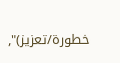خطورة/تعزيز)",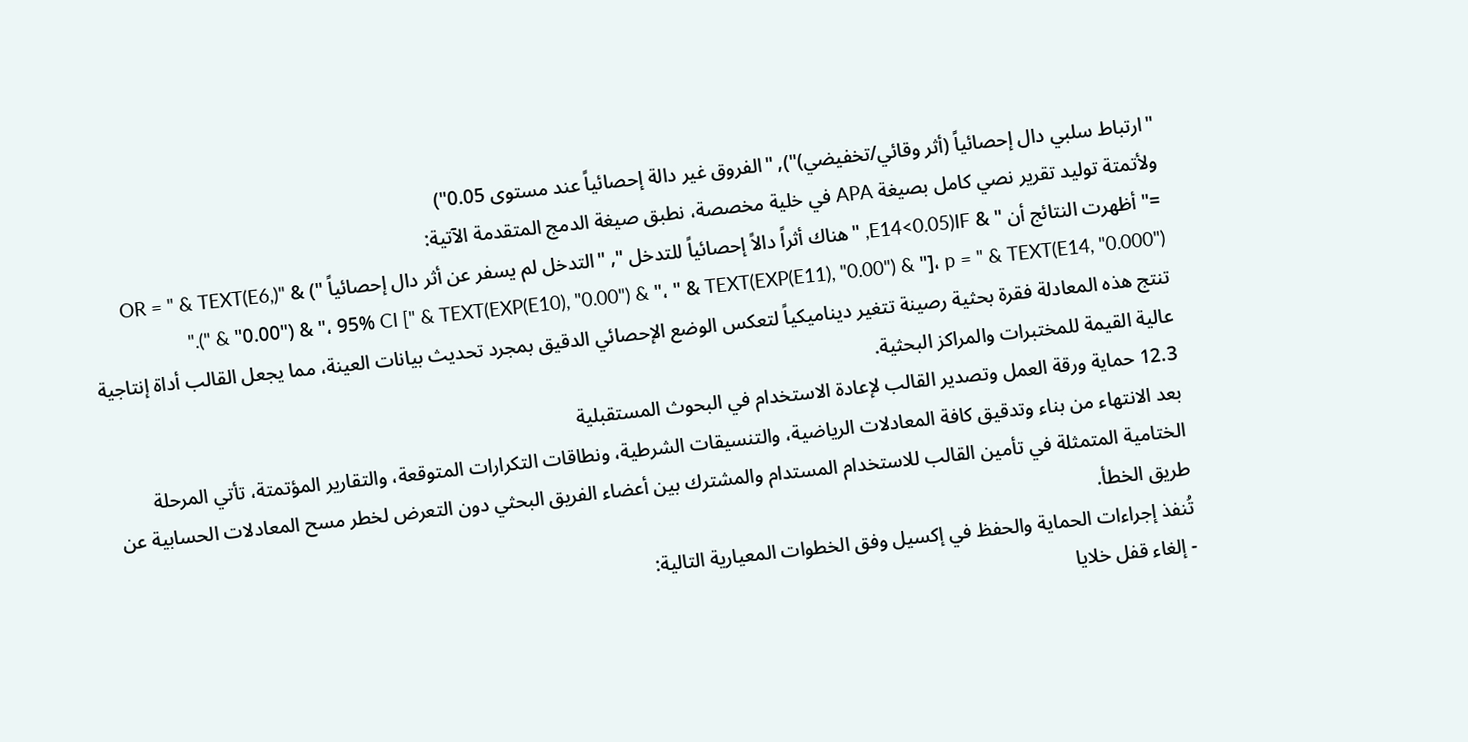"ارتباط سلبي دال إحصائياً (أثر وقائي/تخفيضي)"), "الفروق غير دالة إحصائياً عند مستوى 0.05")
ولأتمتة توليد تقرير نصي كامل بصيغة APA في خلية مخصصة، نطبق صيغة الدمج المتقدمة الآتية:
="أظهرت النتائج أن " & IF(E14<0.05, "هناك أثراً دالاً إحصائياً للتدخل ", "التدخل لم يسفر عن أثر دال إحصائياً ") & "(OR = " & TEXT(E6, "0.00") & "، 95% CI [" & TEXT(EXP(E10), "0.00") & "، " & TEXT(EXP(E11), "0.00") & "]، p = " & TEXT(E14, "0.000") & ")."
تنتج هذه المعادلة فقرة بحثية رصينة تتغير ديناميكياً لتعكس الوضع الإحصائي الدقيق بمجرد تحديث بيانات العينة، مما يجعل القالب أداة إنتاجية عالية القيمة للمختبرات والمراكز البحثية.
12.3 حماية ورقة العمل وتصدير القالب لإعادة الاستخدام في البحوث المستقبلية
بعد الانتهاء من بناء وتدقيق كافة المعادلات الرياضية، والتنسيقات الشرطية، ونطاقات التكرارات المتوقعة، والتقارير المؤتمتة، تأتي المرحلة الختامية المتمثلة في تأمين القالب للاستخدام المستدام والمشترك بين أعضاء الفريق البحثي دون التعرض لخطر مسح المعادلات الحسابية عن طريق الخطأ.
تُنفذ إجراءات الحماية والحفظ في إكسيل وفق الخطوات المعيارية التالية:
- إلغاء قفل خلايا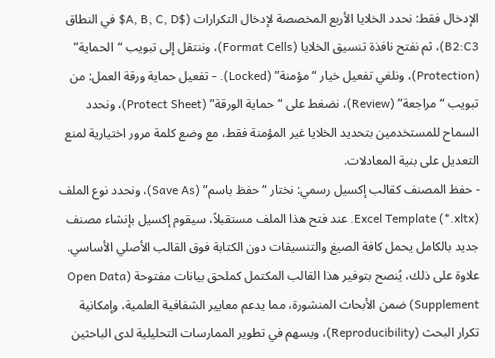الإدخال فقط: نحدد الخلايا الأربع المخصصة لإدخال التكرارات ($A, B, C, D$ في النطاق
B2:C3)، ثم نفتح نافذة تنسيق الخلايا (Format Cells)، وننتقل إلى تبويب “الحماية” (Protection)، ونلغي تفعيل خيار “مؤمنة” (Locked). - تفعيل حماية ورقة العمل: من تبويب “مراجعة” (Review)، نضغط على “حماية الورقة” (Protect Sheet)، ونحدد السماح للمستخدمين بتحديد الخلايا غير المؤمنة فقط، مع وضع كلمة مرور اختيارية لمنع التعديل على بنية المعادلات.
- حفظ المصنف كقالب إكسيل رسمي: نختار “حفظ باسم” (Save As)، ونحدد نوع الملف
Excel Template (*.xltx). عند فتح هذا الملف مستقبلاً، سيقوم إكسيل بإنشاء مصنف جديد بالكامل يحمل كافة الصيغ والتنسيقات دون الكتابة فوق القالب الأصلي الأساسي.
علاوة على ذلك، يُنصح بتوفير هذا القالب المكتمل كملحق بيانات مفتوحة (Open Data Supplement) ضمن الأبحاث المنشورة، مما يدعم معايير الشفافية العلمية، وإمكانية تكرار البحث (Reproducibility)، ويسهم في تطوير الممارسات التحليلية لدى الباحثين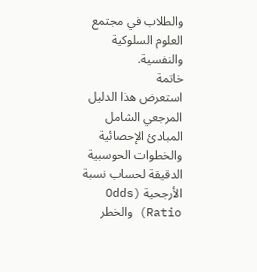والطلاب في مجتمع العلوم السلوكية والنفسية.
خاتمة
استعرض هذا الدليل المرجعي الشامل المبادئ الإحصائية والخطوات الحوسبية الدقيقة لحساب نسبة الأرجحية (Odds Ratio) والخطر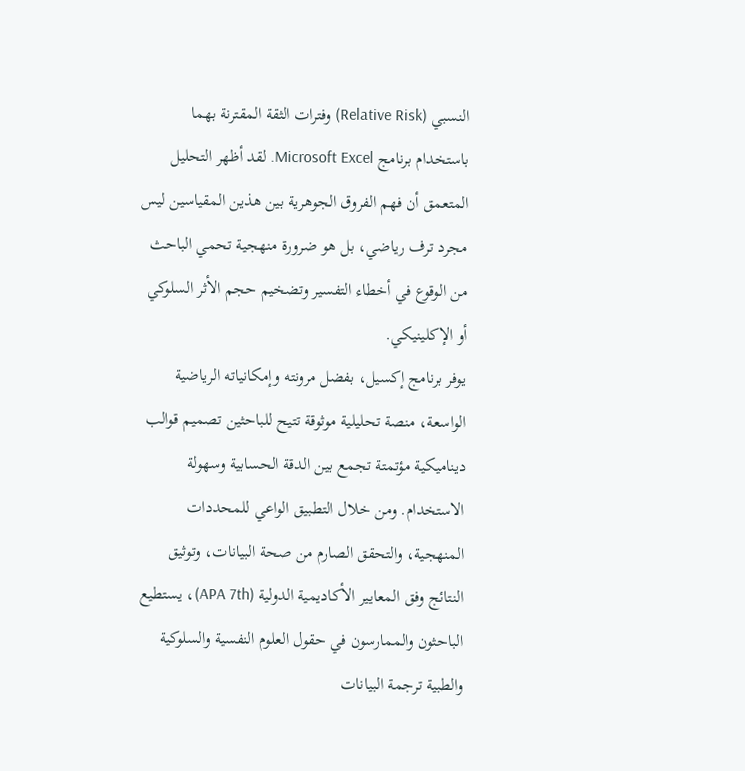النسبي (Relative Risk) وفترات الثقة المقترنة بهما باستخدام برنامج Microsoft Excel. لقد أظهر التحليل المتعمق أن فهم الفروق الجوهرية بين هذين المقياسين ليس مجرد ترف رياضي، بل هو ضرورة منهجية تحمي الباحث من الوقوع في أخطاء التفسير وتضخيم حجم الأثر السلوكي أو الإكلينيكي.
يوفر برنامج إكسيل، بفضل مرونته وإمكانياته الرياضية الواسعة، منصة تحليلية موثوقة تتيح للباحثين تصميم قوالب ديناميكية مؤتمتة تجمع بين الدقة الحسابية وسهولة الاستخدام. ومن خلال التطبيق الواعي للمحددات المنهجية، والتحقق الصارم من صحة البيانات، وتوثيق النتائج وفق المعايير الأكاديمية الدولية (APA 7th)، يستطيع الباحثون والممارسون في حقول العلوم النفسية والسلوكية والطبية ترجمة البيانات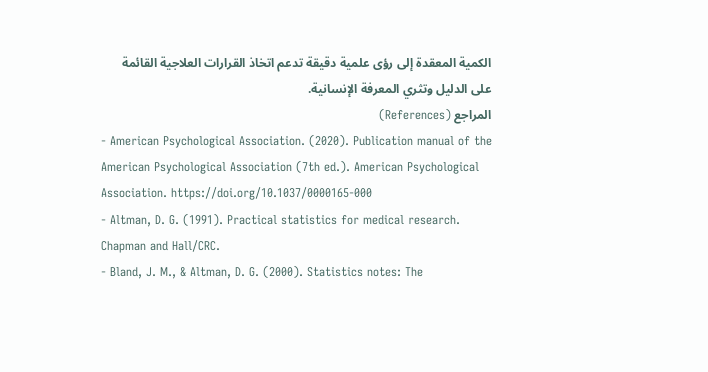الكمية المعقدة إلى رؤى علمية دقيقة تدعم اتخاذ القرارات العلاجية القائمة على الدليل وتثري المعرفة الإنسانية.
المراجع (References)
- American Psychological Association. (2020). Publication manual of the American Psychological Association (7th ed.). American Psychological Association. https://doi.org/10.1037/0000165-000
- Altman, D. G. (1991). Practical statistics for medical research. Chapman and Hall/CRC.
- Bland, J. M., & Altman, D. G. (2000). Statistics notes: The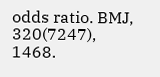odds ratio. BMJ, 320(7247), 1468.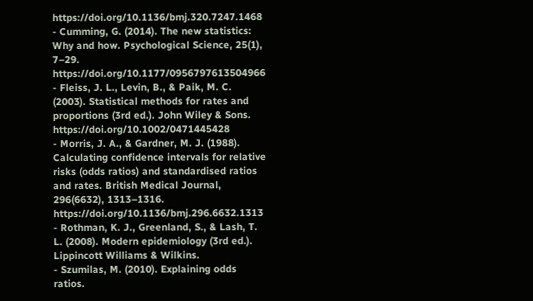https://doi.org/10.1136/bmj.320.7247.1468
- Cumming, G. (2014). The new statistics: Why and how. Psychological Science, 25(1), 7–29. https://doi.org/10.1177/0956797613504966
- Fleiss, J. L., Levin, B., & Paik, M. C. (2003). Statistical methods for rates and proportions (3rd ed.). John Wiley & Sons. https://doi.org/10.1002/0471445428
- Morris, J. A., & Gardner, M. J. (1988). Calculating confidence intervals for relative risks (odds ratios) and standardised ratios and rates. British Medical Journal, 296(6632), 1313–1316. https://doi.org/10.1136/bmj.296.6632.1313
- Rothman, K. J., Greenland, S., & Lash, T. L. (2008). Modern epidemiology (3rd ed.). Lippincott Williams & Wilkins.
- Szumilas, M. (2010). Explaining odds ratios.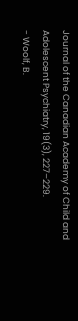Journal of the Canadian Academy of Child and Adolescent Psychiatry, 19(3), 227–229.
- Woolf, B.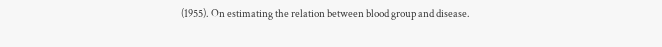(1955). On estimating the relation between blood group and disease.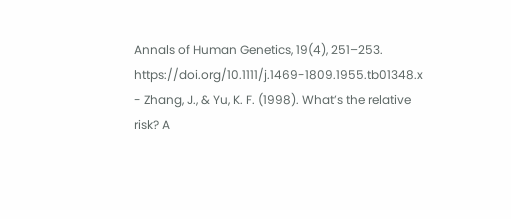Annals of Human Genetics, 19(4), 251–253. https://doi.org/10.1111/j.1469-1809.1955.tb01348.x
- Zhang, J., & Yu, K. F. (1998). What’s the relative risk? A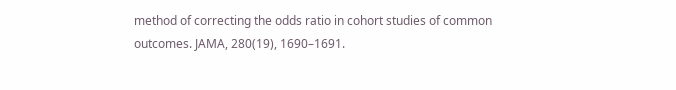method of correcting the odds ratio in cohort studies of common outcomes. JAMA, 280(19), 1690–1691.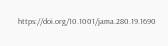https://doi.org/10.1001/jama.280.19.1690